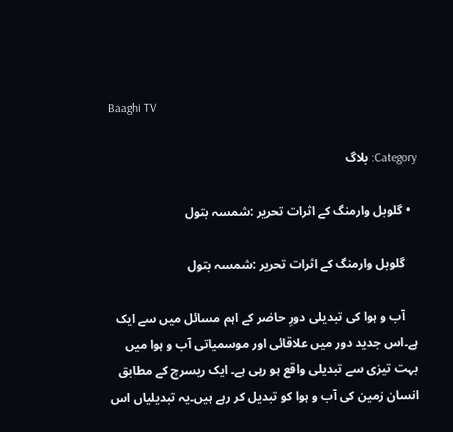Baaghi TV

Category: بلاگ

  • گلوبل وارمنگ کے اثرات تحریر :شمسہ بتول

    گلوبل وارمنگ کے اثرات تحریر :شمسہ بتول

    آب و ہوا کی تبدیلی دورِ حاضر کے اہم مسائل میں سے ایک ہے۔اس جدید دور میں علاقائی اور موسمیاتی آب و ہوا میں بہت تیزی سے تبدیلی واقع ہو رہی ہے۔ ایک ریسرچ کے مطابق انسان زمین کی آب و ہوا کو تبدیل کر رہے ہیں۔یہ تبدیلیاں اس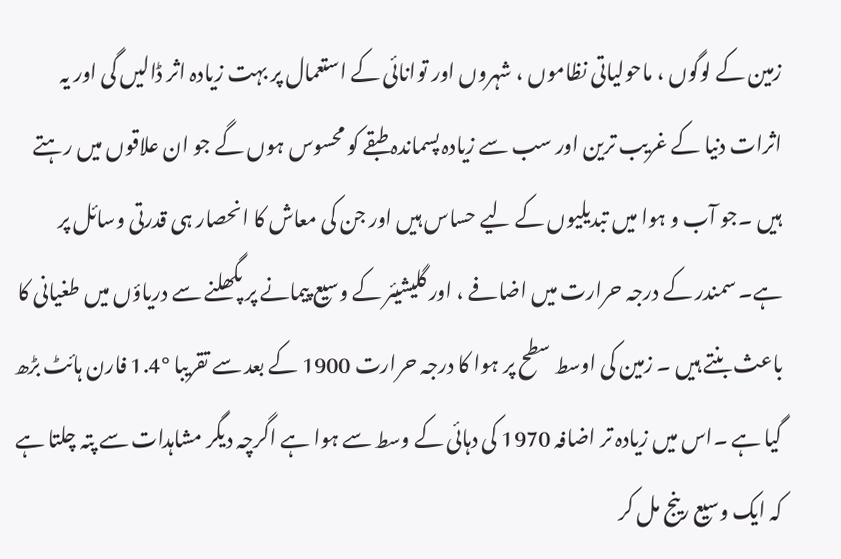زمین کے لوگوں ، ماحولیاتی نظاموں ، شہروں اور توانائی کے استعمال پر بہت زیادہ اثر ڈالیں گی اور یہ اثرات دنیا کے غریب ترین اور سب سے زیادہ پسماندہ طبقے کو محسوس ہوں گے جو ان علاقوں میں رہتے ہیں ۔جو آب و ہوا میں تبدیلیوں کے لیے حساس ہیں اور جن کی معاش کا انحصار ہی قدرتی وسائل پر ہے۔ سمندر کے درجہ حرارت میں اضافے ، اور گلیشیئر کے وسیع پیمانے پر پگھلنے سے دریاؤں میں طغیانی کا باعث بنتے ہیں ۔ زمین کی اوسط سطح پر ہوا کا درجہ حرارت 1900 کے بعد سے تقریبا °1.4 فارن ہائٹ بڑھ گیا ہے ۔اس میں زیادہ تر اضافہ 1970 کی دہائی کے وسط سے ہوا ہے اگرچہ دیگر مشاہدات سے پتہ چلتا ہے کہ ایک وسیع رینج مل کر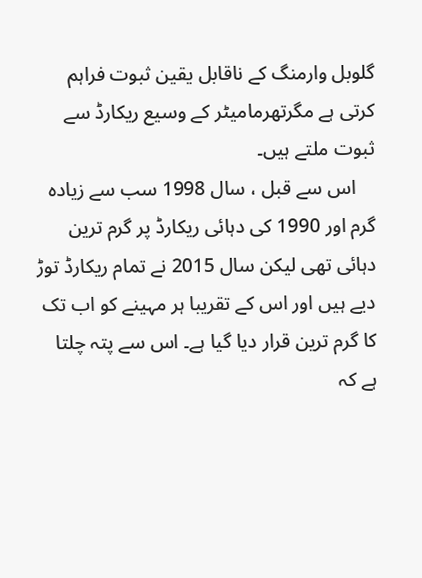گلوبل وارمنگ کے ناقابل یقین ثبوت فراہم کرتی ہے مگرتھرمامیٹر کے وسیع ریکارڈ سے ثبوت ملتے ہیں۔
    اس سے قبل ، سال 1998 سب سے زیادہ گرم اور 1990 کی دہائی ریکارڈ پر گرم ترین دہائی تھی لیکن سال 2015 نے تمام ریکارڈ توڑ دیے ہیں اور اس کے تقریبا ہر مہینے کو اب تک کا گرم ترین قرار دیا گیا ہے۔ اس سے پتہ چلتا ہے کہ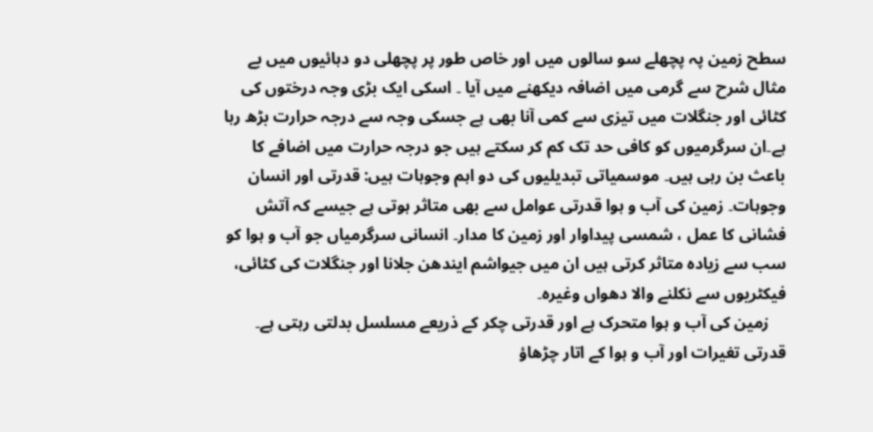سطح زمین پہ پچھلے سو سالوں میں اور خاص طور پر پچھلی دو دہائیوں میں بے مثال شرح سے گرمی میں اضافہ دیکھنے میں آیا ۔ اسکی ایک بڑی وجہ درختوں کی کٹائی اور جنگلات میں تیزی سے کمی آنا بھی ہے جسکی وجہ سے درجہ حرارت بڑھ رہا ہے۔ان سرگرمیوں کو کافی حد تک کم کر سکتے ہیں جو درجہ حرارت میں اضافے کا باعث بن رہی ہیں۔ موسمیاتی تبدیلیوں کی دو اہم وجوہات ہیں: قدرتی اور انسان وجوہات۔ زمین کی آب و ہوا قدرتی عوامل سے بھی متاثر ہوتی ہے جیسے کہ آتش فشانی کا عمل ، شمسی پیداوار اور زمین کا مدار۔ انسانی سرگرمیاں جو آب و ہوا کو سب سے زیادہ متاثر کرتی ہیں ان میں جیواشم ایندھن جلانا اور جنگلات کی کٹائی، فیکٹریوں سے نکلنے والا دھواں وغیرہ۔
    زمین کی آب و ہوا متحرک ہے اور قدرتی چکر کے ذریعے مسلسل بدلتی رہتی ہے۔ قدرتی تغیرات اور آب و ہوا کے اتار چڑھاؤ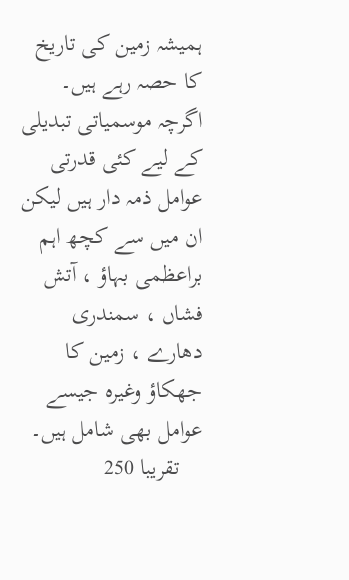ہمیشہ زمین کی تاریخ کا حصہ رہے ہیں۔ اگرچہ موسمیاتی تبدیلی کے لیے کئی قدرتی عوامل ذمہ دار ہیں لیکن ان میں سے کچھ اہم براعظمی بہاؤ ، آتش فشاں ، سمندری دھارے ، زمین کا جھکاؤ وغیرہ جیسے عوامل بھی شامل ہیں۔
    تقریبا 250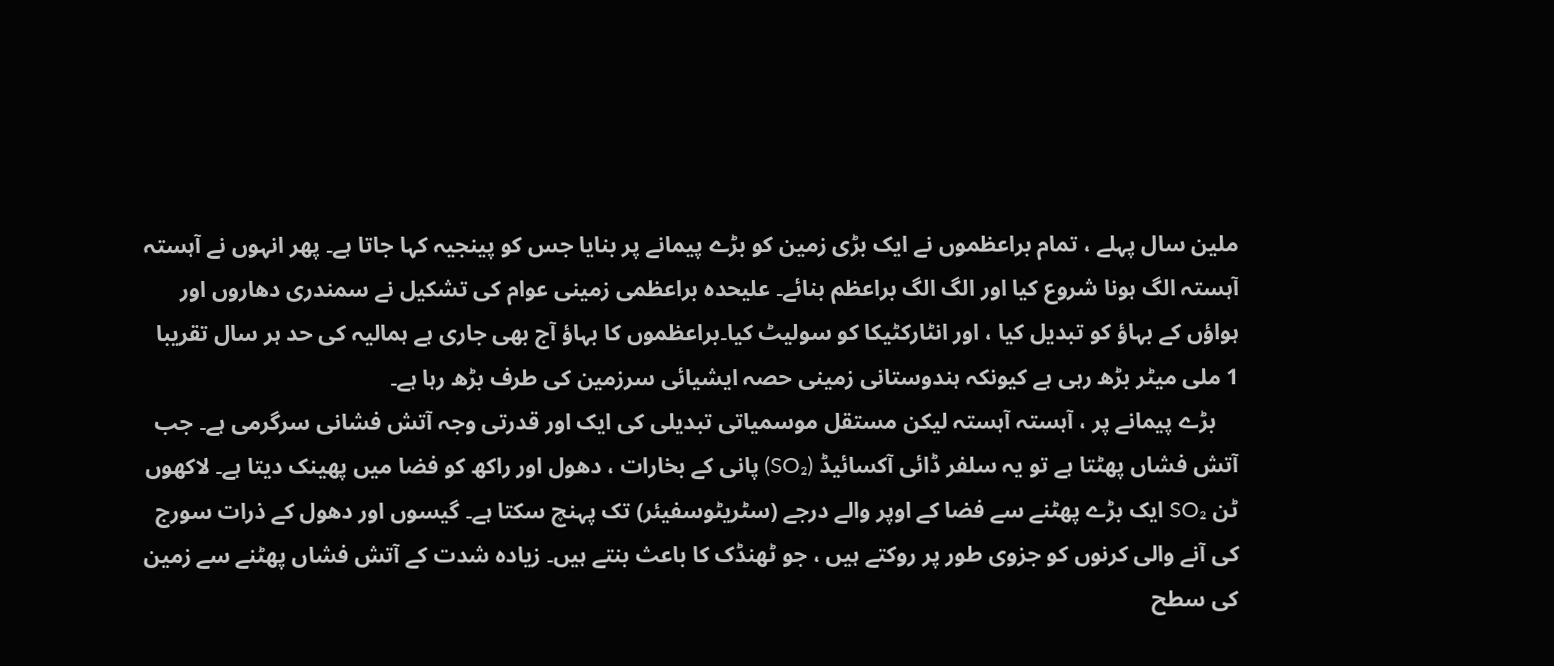ملین سال پہلے ، تمام براعظموں نے ایک بڑی زمین کو بڑے پیمانے پر بنایا جس کو پینجیہ کہا جاتا ہے۔ پھر انہوں نے آہستہ آہستہ الگ ہونا شروع کیا اور الگ الگ براعظم بنائے۔ علیحدہ براعظمی زمینی عوام کی تشکیل نے سمندری دھاروں اور ہواؤں کے بہاؤ کو تبدیل کیا ، اور انٹارکٹیکا کو سولیٹ کیا۔براعظموں کا بہاؤ آج بھی جاری ہے ہمالیہ کی حد ہر سال تقریبا 1 ملی میٹر بڑھ رہی ہے کیونکہ ہندوستانی زمینی حصہ ایشیائی سرزمین کی طرف بڑھ رہا ہے۔
    بڑے پیمانے پر ، آہستہ آہستہ لیکن مستقل موسمیاتی تبدیلی کی ایک اور قدرتی وجہ آتش فشانی سرگرمی ہے۔ جب آتش فشاں پھٹتا ہے تو یہ سلفر ڈائی آکسائیڈ (SO₂) پانی کے بخارات ، دھول اور راکھ کو فضا میں پھینک دیتا ہے۔ لاکھوں ٹن SO₂ ایک بڑے پھٹنے سے فضا کے اوپر والے درجے (سٹریٹوسفیئر) تک پہنچ سکتا ہے۔ گیسوں اور دھول کے ذرات سورج کی آنے والی کرنوں کو جزوی طور پر روکتے ہیں ، جو ٹھنڈک کا باعث بنتے ہیں۔ زیادہ شدت کے آتش فشاں پھٹنے سے زمین کی سطح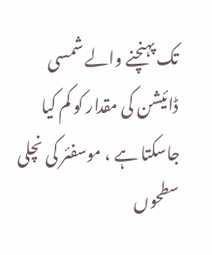تک پہنچنے والے شمسی ڈائیشن کی مقدار کو کم کیا جاسکتا ہے ، موسفئر کی نچلی سطحوں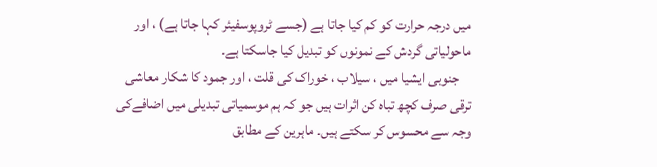میں درجہ حرارت کو کم کیا جاتا ہے (جسے ٹروپوسفیئر کہا جاتا ہے) ، اور ماحولیاتی گردش کے نمونوں کو تبدیل کیا جاسکتا ہے۔
    جنوبی ایشیا میں ، سیلاب ، خوراک کی قلت ، اور جمود کا شکار معاشی ترقی صرف کچھ تباہ کن اثرات ہیں جو کہ ہم موسمیاتی تبدیلی میں اضافےکی وجہ سے محسوس کر سکتے ہیں۔ ماہرین کے مطابق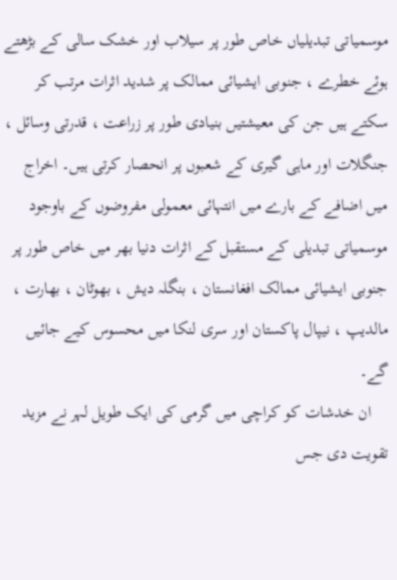موسمیاتی تبدیلیاں خاص طور پر سیلاب اور خشک سالی کے بڑھتے ہوئے خطرے ، جنوبی ایشیائی ممالک پر شدید اثرات مرتب کر سکتے ہیں جن کی معیشتیں بنیادی طور پر زراعت ، قدرتی وسائل ، جنگلات اور ماہی گیری کے شعبوں پر انحصار کرتی ہیں۔ اخراج میں اضافے کے بارے میں انتہائی معمولی مفروضوں کے باوجود موسمیاتی تبدیلی کے مستقبل کے اثرات دنیا بھر میں خاص طور پر جنوبی ایشیائی ممالک افغانستان ، بنگلہ دیش ، بھوٹان ، بھارت ، مالدیپ ، نیپال پاکستان اور سری لنکا میں محسوس کیے جائیں گے۔
    ان خدشات کو کراچی میں گرمی کی ایک طویل لہر نے مزید تقویت دی جس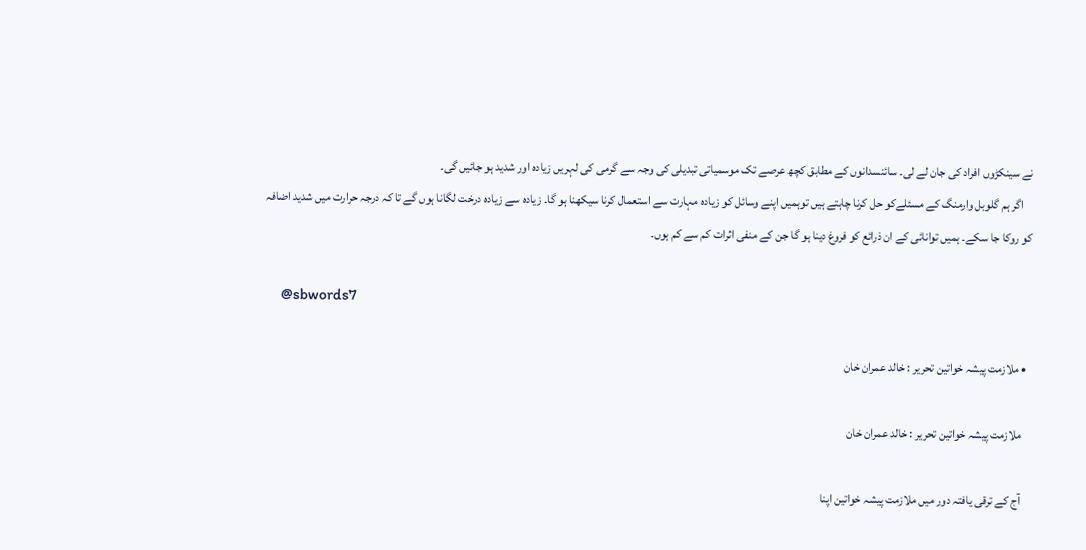نے سینکڑوں افراد کی جان لے لی۔ سائنسدانوں کے مطابق کچھ عرصے تک موسمیاتی تبدیلی کی وجہ سے گرمی کی لہریں زیادہ اور شدید ہو جائیں گی۔
    اگر ہم گلوبل وارمنگ کے مسئلےکو حل کرنا چاہتے ہیں توہمیں اپنے وسائل کو زیادہ مہارت سے استعمال کرنا سیکھنا ہو گا۔ زیادہ سے زیادہ درخت لگانا ہوں گے تا کہ درجہ حرارت میں شدید اضافہ کو روکا جا سکے۔ ہمیں توانائی کے ان ذرائع کو فروغ دینا ہو گا جن کے منفی اثرات کم سے کم ہوں۔

    @sbwords7

  • ملازمت پیشہ خواتین تحریر : خالد عمران خان

    ملازمت پیشہ خواتین تحریر : خالد عمران خان

    آج کے ترقی یافتہ دور میں ملازمت پیشہ خواتین اپنا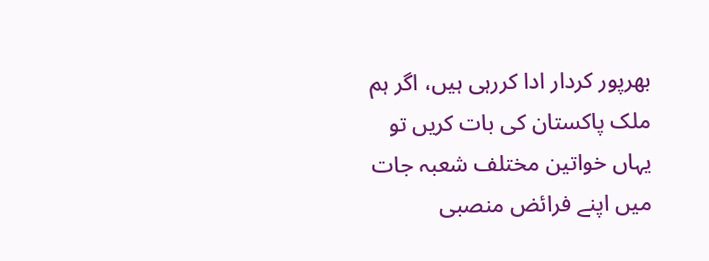بھرپور کردار ادا کررہی ہیں، اگر ہم ملک پاکستان کی بات کریں تو یہاں خواتین مختلف شعبہ جات میں اپنے فرائض منصبی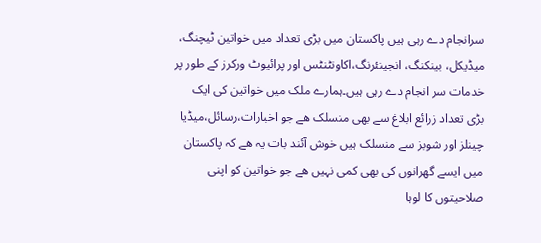سرانجام دے رہی ہیں پاکستان میں بڑی تعداد میں خواتین ٹیچنگ، میڈیکل، بینکنگ، انجینئرنگ،اکاونٹنٹس اور پرائیوٹ ورکرز کے طور پر خدمات سر انجام دے رہی ہیں۔ہمارے ملک میں خواتین کی ایک بڑی تعداد زرائع ابلاغ سے بھی منسلک ھے جو اخبارات،رسائل،میڈیا چینلز اور شوبز سے منسلک ہیں خوش آئند بات یہ ھے کہ پاکستان میں ایسے گھرانوں کی بھی کمی نہیں ھے جو خواتین کو اپنی صلاحیتوں کا لوہا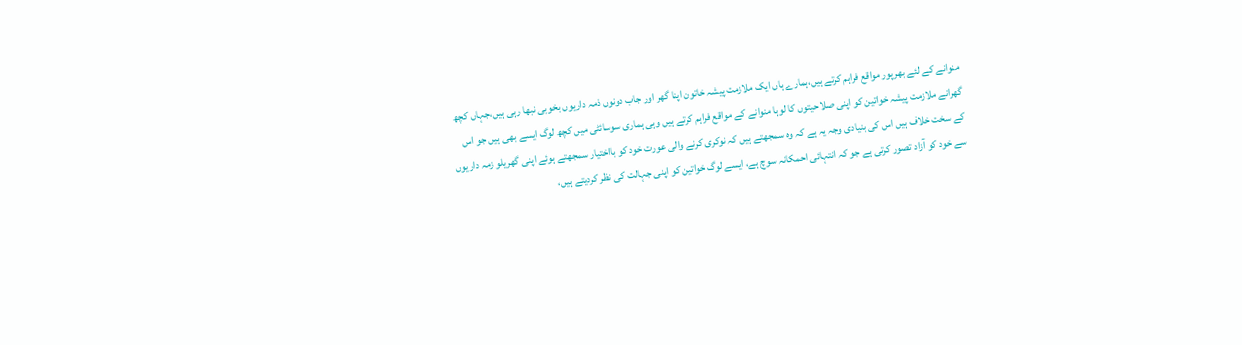منوانے کے لئے بھرپور مواقع فراہم کرتے ہیں،ہمارے ہاں ایک ملازمت پیشہ خاتون اپنا گھر اور جاب دونوں ذمہ داریوں بخوبی نبھا رہی ہیں،جہاں کچھ گھرانے ملازمت پیشہ خواتین کو اپنی صلاحیتوں کا لوہا منوانے کے مواقع فراہم کرتے ہیں وہی ہماری سوسائٹی میں کچھ لوگ ایسے بھی ہیں جو اس کے سخت خلاف ہیں اس کی بنیادی وجہ یہ ہے کہ وہ سمجھتے ہیں کہ نوکری کرنے والی عورت خود کو بااختیار سمجھتے ہوئے اپنی گھریلو زمہ داریوں سے خود کو آزاد تصور کرتی ہے جو کہ انتہائی احمکانہ سوچ ہے، ایسے لوگ خواتین کو اپنی جہالت کی نظر کردیتے ہیں،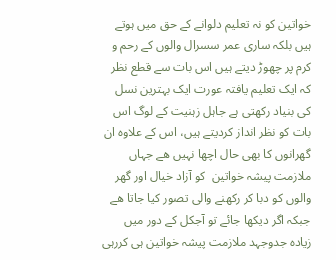خواتین کو نہ تعلیم دلوانے کے حق میں ہوتے ہیں بلکہ ساری عمر سسرال والوں کے رحم و کرم پر چھوڑ دیتے ہیں اس بات سے قطع نظر کہ ایک تعلیم یافتہ عورت ایک بہترین نسل کی بنیاد رکھتی ہے جاہل زہنیت کے لوگ اس بات کو نظر انداز کردیتے ہیں، اس کے علاوہ ان گھرانوں کا بھی حال اچھا نہیں ھے جہاں ملازمت پیشہ خواتین  کو آزاد خیال اور گھر والوں کو دبا کر رکھنے والی تصور کیا جاتا ھے جبکہ اگر دیکھا جائے تو آجکل کے دور میں زیادہ جدوجہد ملازمت پیشہ خواتین ہی کررہی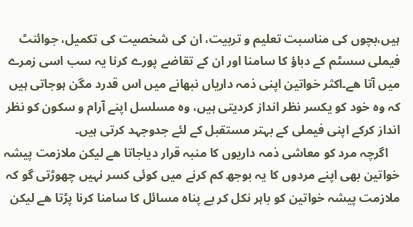ہیں،بچوں کی مناسبت تعلیم و تربیت، ان کی شخصیت کی تکمیل، جوائنٹ فیملی سسٹم کے دباؤ کا سامنا اور ان کے تقاضے پورے کرنا یہ سب اسی زمرے میں آتا ھے۔اکثر خواتین اپنی ذمہ داریاں نبھانے میں اس قدرد مگن ہوجاتی ہیں کہ وہ خود کو یکسر نظر انداز کردیتی ہیں، وہ مسلسل اپنے آرام و سکون کو نظر انداز کرکے اپنی فیملی کے بہتر مستقبل کے لئے جدوجہد کرتی ہیں۔
    اگرچہ مرد کو معاشی ذمہ داریوں کا منبہ قرار دیاجاتا ھے لیکن ملازمت پیشہ خواتین بھی اپنے مردوں کا یہ بوجھ کم کرنے میں کوئی کسر نہیں چھوڑتی گو کہ ملازمت پیشہ خواتین کو باہر نکل کر بے پناہ مسائل کا سامنا کرنا پڑتا ھے لیکن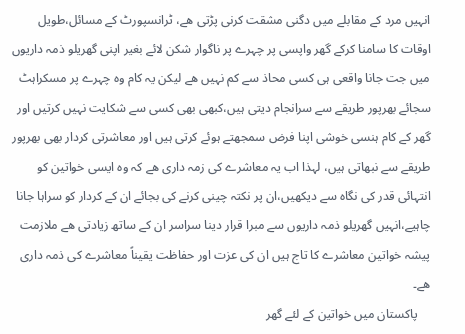انہیں مرد کے مقابلے میں دگنی مشقت کرنی پڑتی ھے، ٹرانسپورٹ کے مسائل،طویل اوقات کا سامنا کرکے گھر واپسی پر چہرے پر ناگوار شکن لائے بغیر اپنی گھریلو ذمہ داریوں میں جت جانا واقعی ہی کسی محاذ سے کم نہیں ھے لیکن یہ کام وہ چہرے پر مسکراہٹ سجائے بھرپور طریقے سے سرانجام دیتی ہیں،کبھی بھی کسی سے شکایت نہیں کرتیں اور گھر کے کام ہنسی خوشی اپنا فرض سمجھتے ہوئے کرتی ہیں اور معاشرتی کردار بھی بھرپور طریقے سے نبھاتی ہیں، لہذا اب یہ معاشرے کی زمہ داری ھے کہ وہ ایسی خواتین کو انتہائی قدر کی نگاہ سے دیکھیں،ان پر نکتہ چینی کرنے کی بجائے ان کے کردار کو سراہا جانا چاہیے،انہیں گھریلو ذمہ داریوں سے مبرا قرار دینا سراسر ان کے ساتھ زیادتی ھے ملازمت پیشہ خواتین معاشرے کا تاج ہیں ان کی عزت اور حفاظت یقیناً معاشرے کی ذمہ داری ھے۔
    پاکستان میں خواتین کے لئے گھر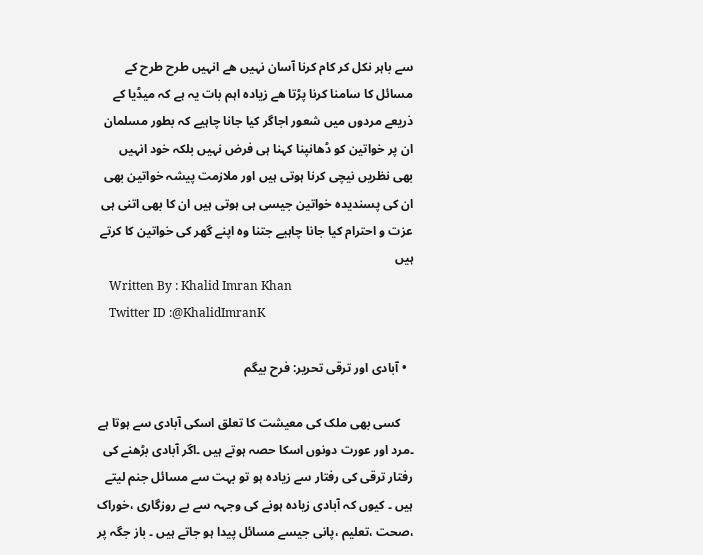سے باہر نکل کر کام کرنا آسان نہیں ھے انہیں طرح طرح کے مسائل کا سامنا کرنا پڑتا ھے زیادہ اہم بات یہ ہے کہ میڈیا کے ذریعے مردوں میں شعور اجاگر کیا جانا چاہیے کہ بطور مسلمان ان پر خواتین کو ڈھانپنا کہنا ہی فرض نہیں بلکہ خود انہیں بھی نظریں نیچی کرنا ہوتی ہیں اور ملازمت پیشہ خواتین بھی ان کی پسندیدہ خواتین جیسی ہی ہوتی ہیں ان کا بھی اتنی ہی عزت و احترام کیا جانا چاہیے جتنا وہ اپنے گھر کی خواتین کا کرتے ہیں
    Written By : Khalid Imran Khan
    Twitter ID :@KhalidImranK

  • آبادی اور ترقی تحریر: فرح بیگم

    کسی بھی ملک کی معیشت کا تعلق اسکی آبادی سے ہوتا ہے ۔مرد اور عورت دونوں اسکا حصہ ہوتے ہیں ۔اگر آبادی بڑھنے کی رفتار ترقی کی رفتار سے زیادہ ہو تو بہت سے مسائل جنم لیتے ہیں ۔ کیوں کہ آبادی زیادہ ہونے کی وجہہ سے بے روزگاری ،خوراک ،صحت ،تعلیم ،پانی جیسے مسائل پیدا ہو جاتے ہیں ۔ باز جگہ پر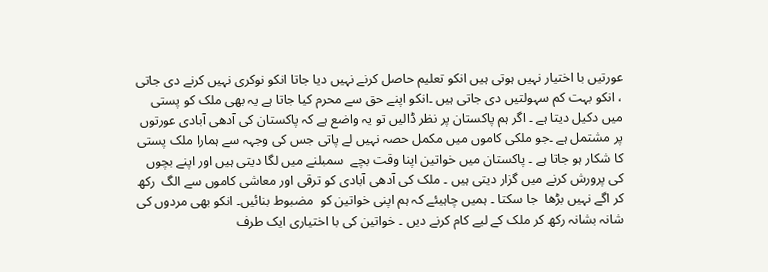عورتیں با اختیار نہیں ہوتی ہیں انکو تعلیم حاصل کرنے نہیں دیا جاتا انکو نوکری نہیں کرنے دی جاتی ، انکو بہت کم سہولتیں دی جاتی ہیں ۔انکو اپنے حق سے محرم کیا جاتا ہے یہ بھی ملک کو پستی میں دکیل دیتا ہے ۔ اگر ہم پاکستان پر نظر ڈالیں تو یہ واضع ہے کہ پاکستان کی آدھی آبادی عورتوں پر مشتمل ہے ۔جو ملکی کاموں میں مکمل حصہ نہیں لے پاتی جس کی وجہہ سے ہمارا ملک پستی کا شکار ہو جاتا ہے ۔ پاکستان میں خواتین اپنا وقت بچے  سمبلنے میں لگا دیتی ہیں اور اپنے بچوں کی پرورش کرنے میں گزار دیتی ہیں ۔ ملک کی آدھی آبادی کو ترقی اور معاشی کاموں سے الگ  رکھ کر اگے نہیں بڑھا  جا سکتا ۔ ہمیں چاہیئے کہ ہم اپنی خواتین کو  مضبوط بنائیں۔ انکو بھی مردوں کی شانہ بشانہ رکھ کر ملک کے لیے کام کرنے دیں ۔ خواتین کی با اختیاری ایک طرف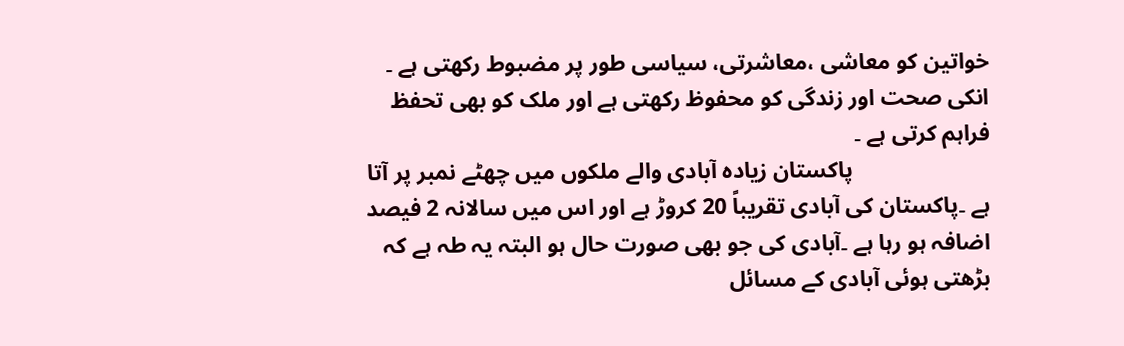خواتین کو معاشی ،معاشرتی، سیاسی طور پر مضبوط رکھتی ہے ۔ انکی صحت اور زندگی کو محفوظ رکھتی ہے اور ملک کو بھی تحفظ فراہم کرتی ہے ۔
                        پاکستان زیادہ آبادی والے ملکوں میں چھٹے نمبر پر آتا ہے ۔پاکستان کی آبادی تقریباً 20 کروڑ ہے اور اس میں سالانہ 2 فیصد اضافہ ہو رہا ہے ۔آبادی کی جو بھی صورت حال ہو البتہ یہ طہ ہے کہ بڑھتی ہوئی آبادی کے مسائل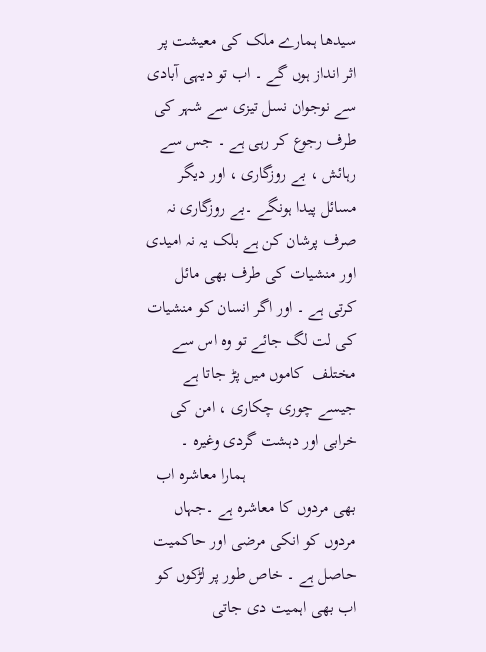سیدھا ہمارے ملک کی معیشت پر اثر انداز ہوں گے ۔ اب تو دیہی آبادی سے نوجوان نسل تیزی سے شہر کی طرف رجوع کر رہی ہے ۔ جس سے رہائش ، بے روزگاری ، اور دیگر مسائل پیدا ہونگے ۔بے روزگاری نہ صرف پرشان کن ہے بلک یہ نہ امیدی اور منشیات کی طرف بھی مائل کرتی ہے ۔ اور اگر انسان کو منشیات کی لت لگ جائے تو وہ اس سے مختلف  کاموں میں پڑ جاتا ہے جیسے چوری چکاری ، امن کی خرابی اور دہشت گردی وغیرہ ۔
                          ہمارا معاشرہ اب بھی مردوں کا معاشرہ ہے ۔جہاں مردوں کو انکی مرضی اور حاکمیت حاصل ہے ۔ خاص طور پر لڑکوں کو اب بھی اہمیت دی جاتی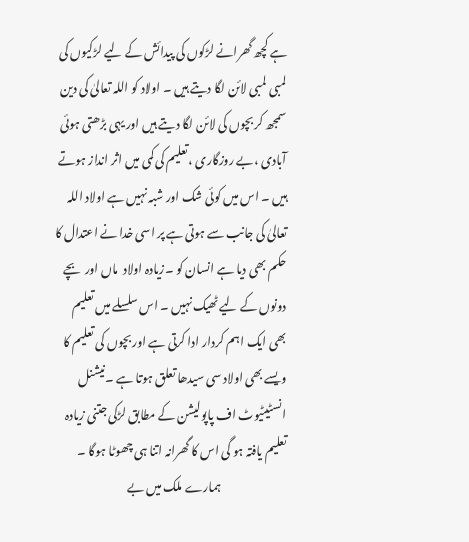ہے کچھ گھرانے لڑکوں کی پیدائش کے لیے لڑکیوں کی لمبی لمبی لائن لگا دیتے ہیں ۔ اولاد کو اللہ تعالیٰ کی دین سمجھ کر بچوں کی لائن لگا دیتے ہیں اور یہی بڑھتی ہوئی آبادی ،بے روزگاری ،تعلیم کی کمی میں اثر انداز ہوتے ہیں ۔ اس میں کوئی شک اور شبہ نہیں ہے اولاد اللہ تعالیٰ کی جانب سے ہوتی ہے پر اسی خدا نے اعتدال کا حکم بھی دیا ہے انسان کو ۔زیادہ اولاد  ماں اور  بچے دونوں کے لیے ٹھیک نہیں ۔ اس سلسلے میں تعلیم بھی ایک اہم کردار ادا کرتی ہے اور بچوں کی تعلیم کا ویسے بھی اولاد سی سیدھا تعلق ہوتا ہے ۔نیشنل انسٹیٹیوٹ اف پاپولیشن کے مطابق لڑکی جتنی زیادہ تعلیم یافتہ ہو گی اس کا گھرانہ اتنا ہی چھوٹا ہوگا ۔
                            ہمارے ملک میں بے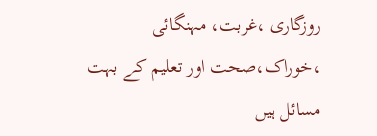روزگاری ،غربت، مہنگائی ،خوراک،صحت اور تعلیم کے بہت مسائل ہیں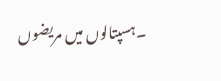۔ہسپتالوں میں مریضوں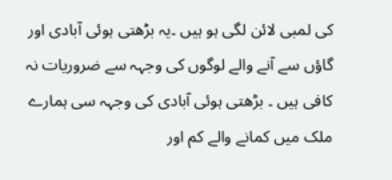کی لمبی لائن لگی ہو ہیں ۔یہ بڑھتی ہوئی آبادی اور گاؤں سے آنے والے لوگوں کی وجہہ سے ضروریات نہ کافی ہیں ۔ بڑھتی ہوئی آبادی کی وجہہ سی ہمارے ملک میں کمانے والے کم اور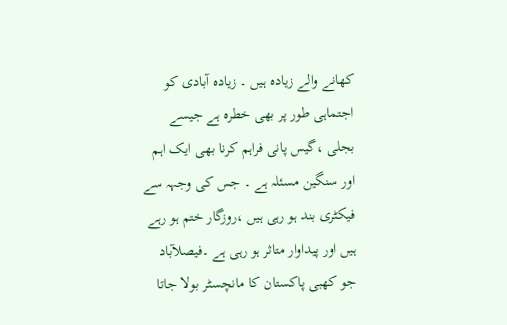کھانے والے زیادہ ہیں ۔ زیادہ آبادی کو اجتماہی طور پر بھی خطرہ ہے جیسے بجلی ،گیس پانی فراہم کرنا بھی ایک اہم اور سنگین مسئلہ ہے ۔ جس کی وجہہ سے فیکٹری بند ہو رہی ہیں ،روزگار ختم ہو رہے ہیں اور پیداوار متاثر ہو رہی ہے ۔فیصلآباد جو کھبی پاکستان کا مانچسٹر بولا جاتا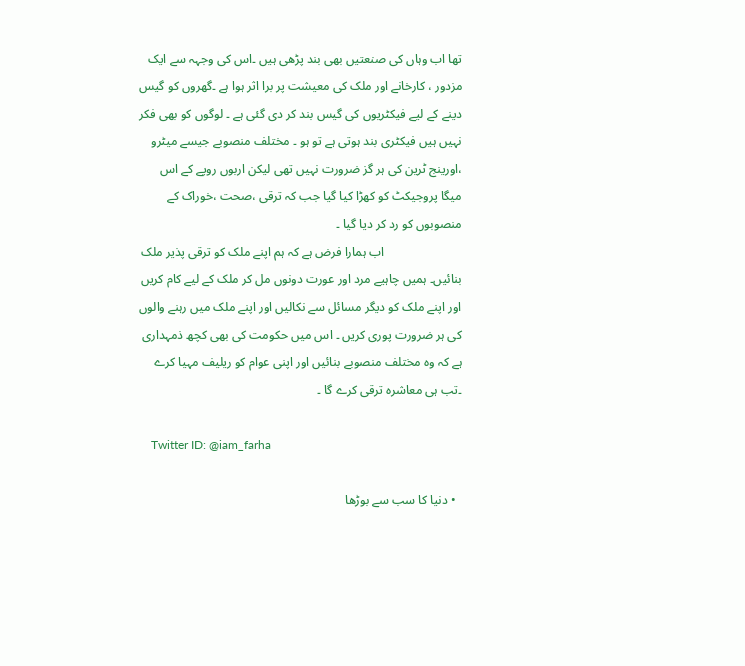تھا اب وہاں کی صنعتیں بھی بند پڑھی ہیں ۔اس کی وجہہ سے ایک مزدور ، کارخانے اور ملک کی معیشت پر برا اثر ہوا ہے ۔گھروں کو گیس دینے کے لیے فیکٹریوں کی گیس بند کر دی گئی ہے ۔ لوگوں کو بھی فکر نہیں ہیں فیکٹری بند ہوتی ہے تو ہو ۔ مختلف منصوبے جیسے میٹرو ،اورینج ٹرین کی ہر گز ضرورت نہیں تھی لیکن اربوں روپے کے اس میگا پروجیکٹ کو کھڑا کیا گیا جب کہ ترقی ،صحت ،خوراک کے منصوبوں کو رد کر دیا گیا ۔
                         اب ہمارا فرض ہے کہ ہم اپنے ملک کو ترقی پذیر ملک بنائیں۔ ہمیں چاہیے مرد اور عورت دونوں مل کر ملک کے لیے کام کریں اور اپنے ملک کو دیگر مسائل سے نکالیں اور اپنے ملک میں رہنے والوں کی ہر ضرورت پوری کریں ۔ اس میں حکومت کی بھی کچھ ذمہداری ہے کہ وہ مختلف منصوبے بنائیں اور اپنی عوام کو ریلیف مہیا کرے ۔تب ہی معاشرہ ترقی کرے گا ۔

    Twitter ID: @iam_farha

  • دنیا کا سب سے بوڑھا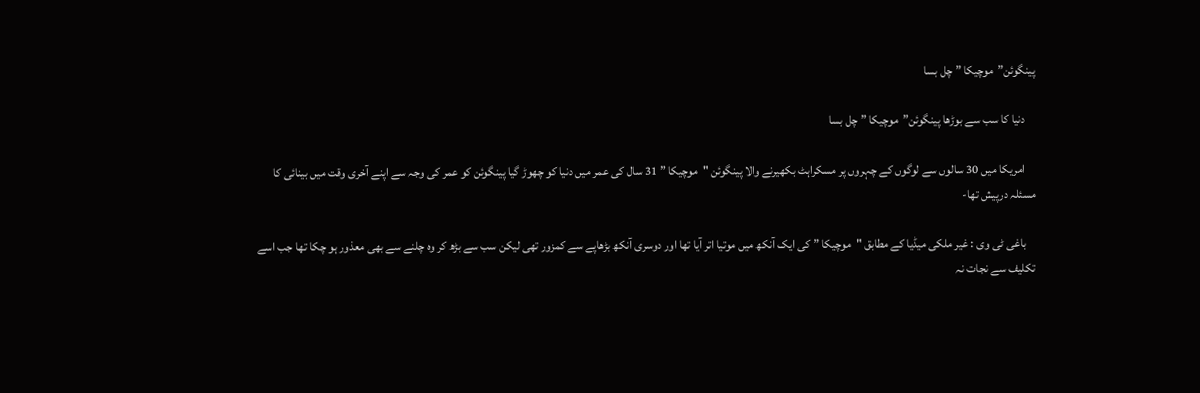پینگوئن”موچیکا ” چل بسا

    دنیا کا سب سے بوڑھا پینگوئن”موچیکا ” چل بسا

    امریکا میں 30 سالوں سے لوگوں کے چہروں پر مسکراہٹ بکھیرنے والا پینگوئن "موچیکا ” 31 سال کی عمر میں دنیا کو چھوڑ گیا پینگوئن کو عمر کی وجہ سے اپنے آخری وقت میں بینائی کا مسئلہ درپیش تھا-

    باغی ٹی وی : غیر ملکی میڈیا کے مطابق "موچیکا ” کی ایک آنکھ میں موتیا اتر آیا تھا اور دوسری آنکھ بڑھاپے سے کمزور تھی لیکن سب سے بڑھ کر وہ چلنے سے بھی معذور ہو چکا تھا جب اسے تکلیف سے نجات نہ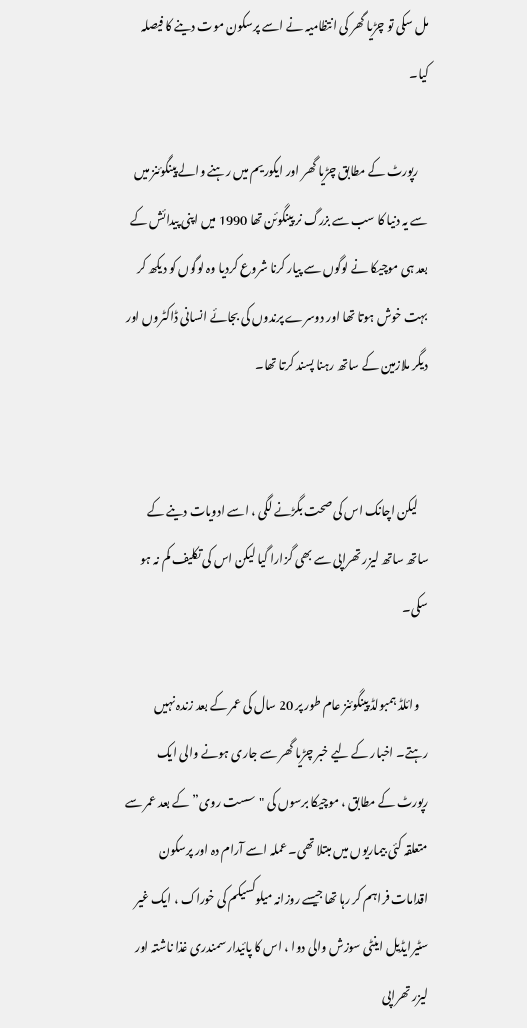مل سکی تو چڑیا گھر کی انتظامیہ نے اسے پرسکون موت دینے کا فیصلہ کیا۔

    رپورٹ کے مطابق چڑیا گھر اور ایکوریم میں رہنے والے پینگوئنز میں سے یہ دنیا کا سب سے بزرگ نر پینگوئن تھا 1990 میں اپنی پیدائش کے بعد ہی موچیکا نے لوگوں سے پیار کرنا شروع کردیا وہ لوگوں کو دیکھ کر بہت خوش ہوتا تھا اور دوسرے پرندوں کی بجائے انسانی ڈاکٹروں اور دیگر ملازمین کے ساتھ رہنا پسند کرتا تھا۔


    لیکن اچانک اس کی صحت بگڑنے لگی ، اسے ادویات دینے کے ساتھ ساتھ لیزر تھراپی سے بھی گزارا گیا لیکن اس کی تکلیف کم نہ ہو سکی۔

    وائلڈ ہمبولڈ پینگوئنز عام طور پر 20 سال کی عمر کے بعد زندہ نہیں رہتے۔ اخبار کے لیے خبر چڑیا گھر سے جاری ہونے والی ایک رپورٹ کے مطابق ، موچیکا برسوں کی "سست روی” کے بعد عمر سے متعلقہ کئی بیماریوں میں مبتلا تھی۔ عملہ اسے آرام دہ اور پرسکون اقدامات فراہم کر رہا تھا جیسے روزانہ میلوکسیکم کی خوراک ، ایک غیر سٹیرایڈیل اینٹی سوزش والی دوا ، اس کا پائیدار سمندری غذا ناشتہ اور لیزر تھراپی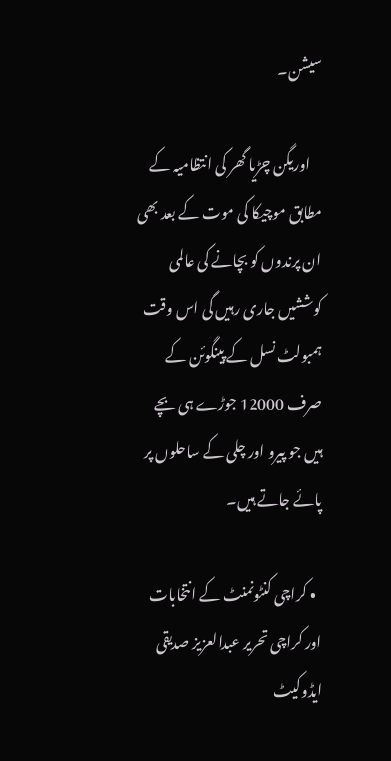سیشن۔

    اوریگن چڑیا گھر کی انتظامیہ کے مطابق موچیکا کی موت کے بعد بھی ان پرندوں کو بچانے کی عالمی کوششیں جاری رہیں گی اس وقت ہمبولٹ نسل کے پینگوئن کے صرف 12000 جوڑے ہی بچے ہیں جو پیرو اور چلی کے ساحلوں پر پائے جاتے ہیں۔

  • کراچی کنٹونمنٹ کے انتخابات اور کراچی تحریر عبدالعزیز صدیقی ایڈوکیٹ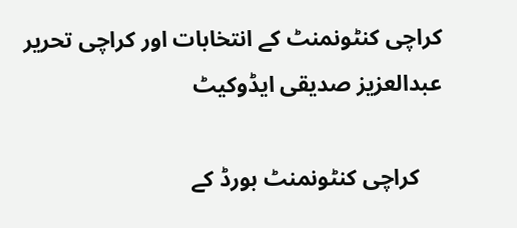کراچی کنٹونمنٹ کے انتخابات اور کراچی تحریر عبدالعزیز صدیقی ایڈوکیٹ

    کراچی کنٹونمنٹ بورڈ کے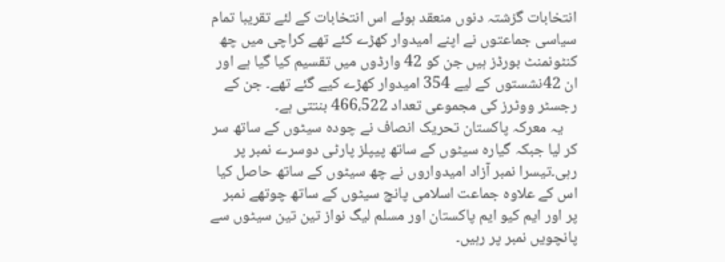انتخابات گزشتہ دنوں منعقد ہوئے اس انتخابات کے لئے تقریبا تمام سیاسی جماعتوں نے اپنے امیدوار کھڑے کئے تھے کراچی میں چھ کنٹونمنٹ بورڈز ہیں جن کو 42 وارڈوں میں تقسیم کیا گیا ہے اور ان 42نشستوں کے لیے 354 امیدوار کھڑے کیے گئے تھے۔ جن کے رجسٹر ووٹرز کی مجموعی تعداد 466،522 بنتتی ہے۔
    یہ معرکہ پاکستان تحریک انصاف نے چودہ سیٹوں کے ساتھ سر کر لیا جبکہ گیارہ سیٹوں کے ساتھ پیپلز پارٹی دوسرے نمبر پر رہی۔تیسرا نمبر آزاد امیدواروں نے چھ سیٹوں کے ساتھ حاصل کیا اس کے علاوہ جماعت اسلامی پانچ سیٹوں کے ساتھ چوتھے نمبر پر اور ایم کیو ایم پاکستان اور مسلم لیگ نواز تین تین سیٹوں سے پانچویں نمبر پر رہیں۔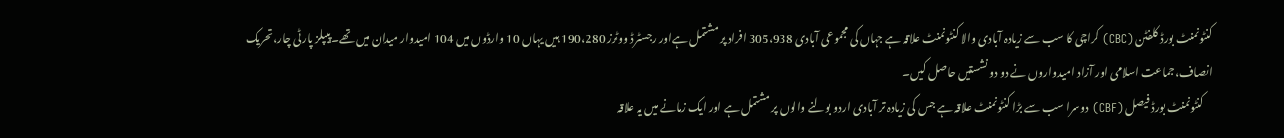کنٹونمنٹ بورڈ کلفٹن (CBC) کراچی کا سب سے زیادہ آبادی والا کنٹونمنٹ علاقہ ہے جہاں کی مجموعی آبادی 305،938 افراد پر مشتمل ہےاور رجسٹرڈ ووٹرز 190،280 ہیں یہاں 10 وارڈوں میں 104 امیدوار میدان میں تھے۔پیپلز پارٹی چار،تحریک انصاف،جماعت اسلامی اور آزاد امیدواروں نے دو دو نشستیں حاصل کیں۔
    کنٹونمنٹ بورڈ فیصل (CBF) دوسرا سب سے بڑا کنٹونمنٹ علاقہ ہے جس کی زیادہ تر آبادی اردو بولنے والوں پر مشتمل ہے اور ایک زمانے میں یہ علاقہ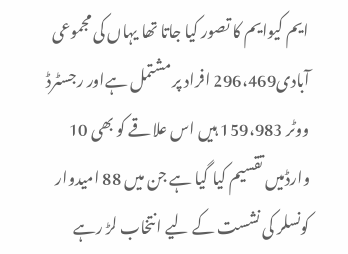ایم کیوایم کا تصور کیا جاتا تھا یہاں کی مجموعی آبادی296،469 افراد پر مشتمل ہےاور رجسٹرڈ ووٹر 159،983 ہیں اس علاقے کو بھی 10 وارڈمیں تقسیم کیا گیا ہے جن میں 88 امیدوار کونسلر کی نشست کے لیے انتخاب لڑ رہے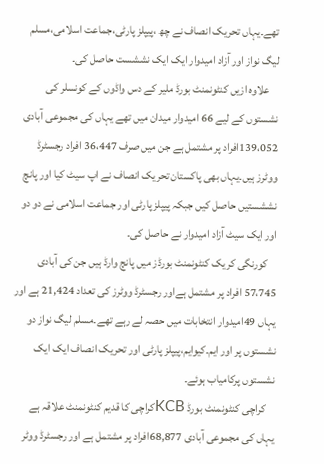تھے۔یہاں تحریک انصاف نے چھ ،پیپلز پارٹی،جماعت اسلامی،مسلم لیگ نواز اور آزاد امیدوار ایک ایک نششست حاصل کی۔
    علاوہ ازیں کنٹونمنٹ بورڈ ملیر کے دس واڈوں کے کونسلر کی نشستوں کے لیے 66 امیدوار میدان میں تھے یہاں کی مجموعی آبادی 139،052افراد پر مشتمل ہے جن میں صرف 36،447 افراد رجسٹرڈ ووٹرز ہیں۔یہاں بھی پاکستان تحریک انصاف نے اپ سیٹ کیا اور پانچ نششستیں حاصل کیں جبکہ پیپلز پارٹی اور جماعت اسلامی نے دو دو اور ایک سیٹ آزاد امیدوار نے حاصل کی۔
    کورنگی کریک کنٹونمنٹ بورڈز میں پانچ وارڈ ہیں جن کی آبادی 57،745 افراد پر مشتمل ہےاور رجسٹرڈ ووٹرز کی تعداد 21,424 ہے اور یہاں 49امیدوار انتخابات میں حصہ لے رہے تھے۔مسلم لیگ نواز دو نشستوں پر اور ایم۔کیوایم،پیپلز پارٹی اور تحریک انصاف ایک ایک نشستوں پرکامیاب ہوئے۔
    کراچی کنٹونمنٹ بورڈ KCBکراچی کا قدیم کنٹونمنٹ علاقہ ہے یہاں کی مجموعی آبادی 68,877افراد پر مشتمل ہے اور رجسٹرڈ ووٹر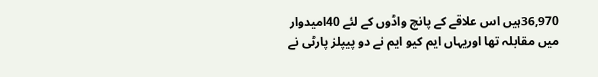36,970ہیں اس علاقے کے پانچ واڈوں کے لئے 40امیدوار میں مقابلہ تھا اوریہاں ایم کیو ایم نے دو پیپلز پارٹی نے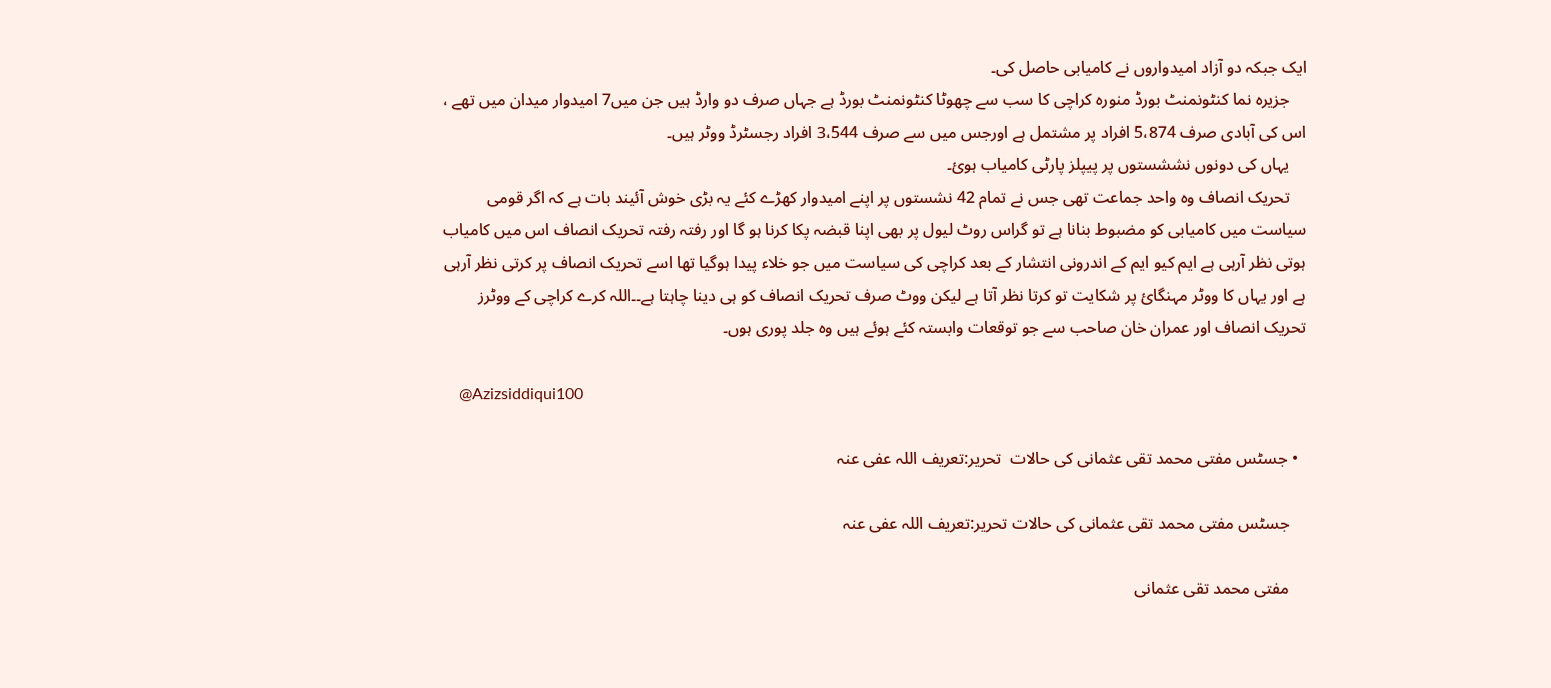ایک جبکہ دو آزاد امیدواروں نے کامیابی حاصل کی۔
    جزیرہ نما کنٹونمنٹ بورڈ منورہ کراچی کا سب سے چھوٹا کنٹونمنٹ بورڈ ہے جہاں صرف دو وارڈ ہیں جن میں7 امیدوار میدان میں تھے ، اس کی آبادی صرف 5،874 افراد پر مشتمل ہے اورجس میں سے صرف 3،544 افراد رجسٹرڈ ووٹر ہیں۔
    یہاں کی دونوں نششستوں پر پیپلز پارٹی کامیاب ہوئ۔
    تحریک انصاف وہ واحد جماعت تھی جس نے تمام 42 نشستوں پر اپنے امیدوار کھڑے کئے یہ بڑی خوش آئیند بات ہے کہ اگر قومی سیاست میں کامیابی کو مضبوط بنانا ہے تو گراس روٹ لیول پر بھی اپنا قبضہ پکا کرنا ہو گا اور رفتہ رفتہ تحریک انصاف اس میں کامیاب ہوتی نظر آرہی ہے ایم کیو ایم کے اندرونی انتشار کے بعد کراچی کی سیاست میں جو خلاء پیدا ہوگیا تھا اسے تحریک انصاف پر کرتی نظر آرہی ہے اور یہاں کا ووٹر مہنگائ پر شکایت تو کرتا نظر آتا ہے لیکن ووٹ صرف تحریک انصاف کو ہی دینا چاہتا ہے۔۔اللہ کرے کراچی کے ووٹرز تحریک انصاف اور عمران خان صاحب سے جو توقعات وابستہ کئے ہوئے ہیں وہ جلد پوری ہوں۔

    @Azizsiddiqui100

  • جسٹس مفتی محمد تقی عثمانی کی حالات  تحریر:تعریف اللہ عفی عنہ

    جسٹس مفتی محمد تقی عثمانی کی حالات تحریر:تعریف اللہ عفی عنہ

    مفتی محمد تقی عثمانی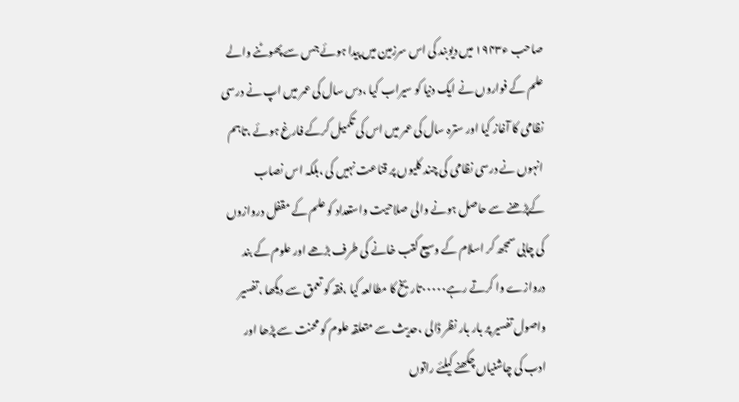صاحب ء۱۹۴۳ میں دیوبند کی اس سرزمین میں پیدا ہوئے جس سے پھوٹنے والے علم کے فواروں نے ایک دنیا کو سیراب کیا ،دس سال کی عمر میں اپ نے درسی نظامی کا آغاز کیا اور سترہ سال کی عمر میں اس کی تکمیل کرکے فارغ ہوئے ،تاہم انہوں نے درسی نظامی کی چند کلیوں پر قناعت نہیں کی ،بلکہ اس نصاب کےپڑھنے سے حاصل ہونے والی صلاحیت واستعداد کو علم کے مقفل دروازوں کی چابی سمجھ کر اسلام کے وسیع کتب خانے کی طرف بڑھے اور علوم کے بند دروازے وا کرتے رہے۰۰۰۰۰تاریخ کا مطالعہ کیا ،فقہ کو تعمق سے دیکھا ،تفسیر واصول تفسیر پر بار بار نظر ڈالی ،حدیث سے متعلقہ علوم کو محنت سے پڑھا اور ادب کی چاشنیاں چکھنے کیلئے راتوں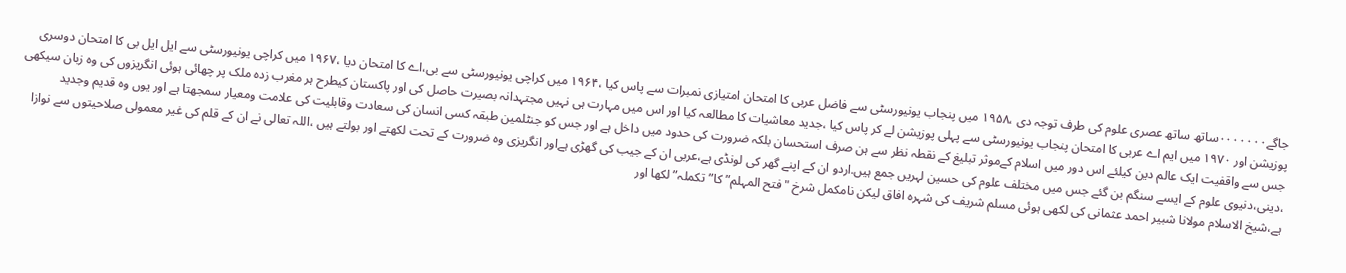جاگے۰۰۰۰۰۰۰ساتھ ساتھ عصری علوم کی طرف توجہ دی ،۱۹۵۸ میں پنجاب یونیورسٹی سے فاضل عربی کا امتحان امتیازی نمبرات سے پاس کیا ،۱۹۶۴ میں کراچی یونیورسٹی سے بی،اے کا امتحان دیا ،۱۹۶۷ میں کراچی یونیورسٹی سے ایل ایل بی کا امتحان دوسری پوزیشن اور ۱۹۷۰ میں ایم اے عربی کا امتحان پنجاب یونیورسٹی سے پہلی پوزیشن لے کر پاس کیا ،جدید معاشیات کا مطالعہ کیا اور اس میں مہارت ہی نہیں مجتہدانہ بصیرت حاصل کی اور پاکستان کیطرح ہر مغرب زدہ ملک پر چھائی ہوئی انگریزوں کی وہ زبان سیکھی جس سے واقفیت ایک عالم دین کیلئے اس دور میں اسلام کےموثر تبلیغ کے نقطہ نظر سے ہن صرف استحسان بلکہ ضرورت کی حدود میں داخل ہے اور جس کو جنٹلمین طبقہ کسی انسان کی سعادت وقابلیت کی علامت ومعیار سمجھتا ہے اور یوں وہ قدیم وجدید ،دینی،دنیوی علوم کے ایسے سنگم بن گئے جس میں مختلف علوم کی حسین لہریں جمع ہیں.اردو ان کے اپنے گھر کی لونڈی ہے،عربی ان کے جیب کی گھڑی ہےاور انگریزی وہ ضرورت کے تحت لکھتے اور بولتے ہیں ،اللہ تعالی نے ان کے قلم کی غیر معمولی صلاحیتوں سے نوازا ہے،شیخ الاسلام مولانا شبیر احمد عثمانی کی لکھی ہوئی مسلم شریف کی شہرہ افاق لیکن نامکمل شرخ "فتح المہلم” کا”تکملہ”لکھا اور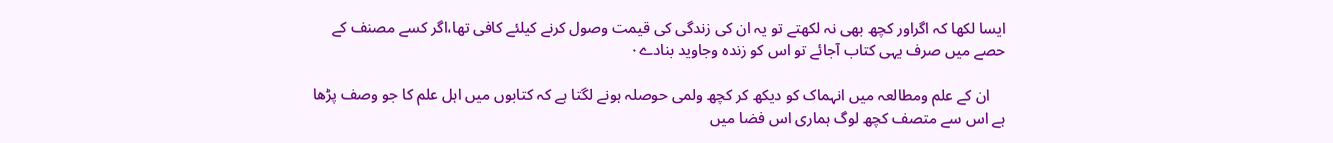ایسا لکھا کہ اگراور کچھ بھی نہ لکھتے تو یہ ان کی زندگی کی قیمت وصول کرنے کیلئے کافی تھا،اگر کسے مصنف کے حصے میں صرف یہی کتاب آجائے تو اس کو زندہ وجاوید بنادے۰

    ان کے علم ومطالعہ میں انہماک کو دیکھ کر کچھ ولمی حوصلہ ہونے لگتا ہے کہ کتابوں میں اہل علم کا جو وصف پڑھا ہے اس سے متصف کچھ لوگ ہماری اس فضا میں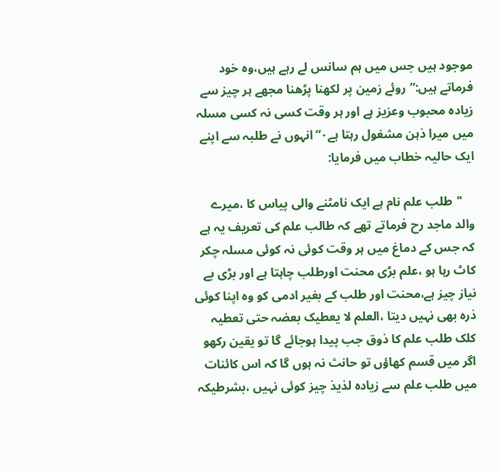موجود ہیں جس میں ہم سانس لے رہے ہیں،وہ خود فرماتے ہیں:”روئے زمین پر لکھنا پڑھنا مجھے ہر چیز سے زیادہ محبوب وعزیز ہے اور ہر وقت کسی نہ کسی مسلہ میں میرا ذہن مشغول رہتا ہے۰”انہوں نے طلبہ سے اپنے ایک حالیہ خطاب میں فرمایا:

    "طلب علم نام ہے ایک نامٹنے والی پیاس کا ،میرے والد ماجد رح فرماتے تھے کہ طالب علم کی تعریف یہ ہے کہ جس کے دماغ میں ہر وقت کوئی نہ کوئی مسلہ چکر کاٹ رہا ہو ،علم بڑی محنت اورطلب چاہتا ہے اور بڑی بے نیاز چیز ہے،محنت اور طلب کے بغیر ادمی کو وہ اپنا کوئی ذرہ بھی نہیں دیتا ،العلم لا یعطیک بعضہ حتی تعطیہ کلک طلب علم کا ذوق جب پیدا ہوجائے گا تو یقین رکھو اگر میں قسم کھاؤں تو حانث نہ ہوں گا کہ اس کائنات میں طلب علم سے زیادہ لذیذ چیز کوئی نہیں ،بشرطیکہ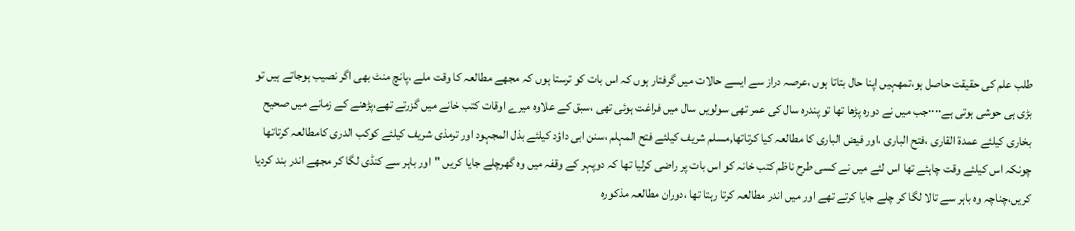طلب علم کی حقیقت حاصل ہو،تمھہیں اپنا حال بتاتا ہوں ،عرصہ دراز سے ایسے حالات میں گرفتار ہوں کہ اس بات کو ترستا ہوں کہ مجھے مطالعہ کا وقت ملے ،پانچ منٹ بھی اگر نصیب ہوجاتے ہیں تو بڑی ہی حوشی ہوتی ہے۰۰۰۰جب میں نے دورہ پڑھا تھا تو پندرہ سال کی عمر تھی سولویں سال میں فراغت ہوئی تھی ،سبق کے علاوہ میرے اوقات کتب خانے میں گزرتے تھے،پڑھنے کے زمانے میں صحیح بخاری کیلئے عمدۃ القاری ،فتح الباری ،اور فیض الباری کا مطالعہ کیا کرتاتھا,مسلم شریف کیلئے فتح المہلم ،سنن ابی داؤد کیلئے بذل المجہود اور ترمذی شریف کیلئے کوکب الدری کامطالعہ کرتاتھا چونکہ اس کیلئے وقت چاہئے تھا اس لئے میں نے کسی طرح ناظم کتب خانہ کو اس بات پر راضی کرلیا تھا کہ دوپہر کے وقفہ میں وہ گھرچلے جایا کریں "اور باہر سے کنڈی لگا کر مجھے اندر بند کردیا کریں،چناچہ وہ باہر سے تالا لگا کر چلے جایا کرتے تھے اور میں اندر مطالعہ کرتا رہتا تھا ،دوران مطالعہ مذکورہ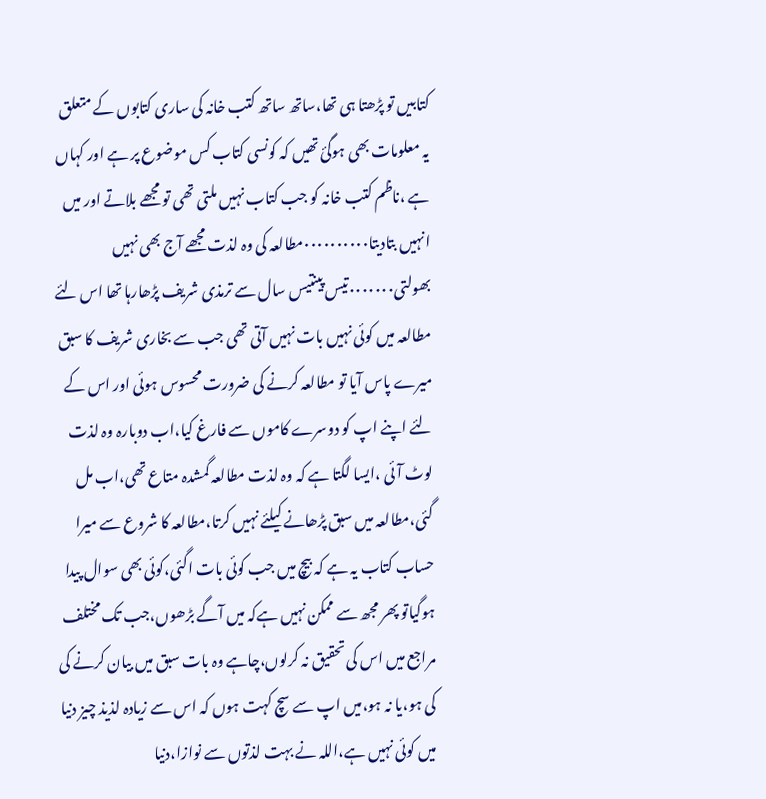کتابیں تو پڑھتا ہی تھا،ساتھ ساتھ کتب خانہ کی ساری کتابوں کے متعلق یہ معلومات بھی ہوگئ تھیں کہ کونسی کتاب کس موضوع پر ہے اور کہاں ہے ،ناظم کتب خانہ کو جب کتاب نہیں ملتی تھی تو مجھے بلاتے اور میں انہیں بتادیتا۰۰۰۰۰۰۰۰۰۰مطالعہ کی وہ لذت مجھے آج بھی نہیں بھولتی۰۰۰۰۰۰۰تیس پینتیس سال سے ترمذی شریف پڑھارہا تھا اس لئے مطالعہ میں کوئی نہیں بات نہیں آتی تھی جب سے بخاری شریف کا سبق میرے پاس آیا تو مطالعہ کرنے کی ضرورت محسوس ہوئی اور اس کے لئے اپنے اپ کو دوسرے کاموں سے فارغ کیا،اب دوبارہ وہ لذت لوٹ آئی ،ایسا لگتا ہے کہ وہ لذت مطالعہ گمشدہ متاع تھی،اب مل گئی،مطالعہ میں سبق پڑھانے کیلئے نہیں کرتا،مطالعہ کا شروع سے میرا حساب کتاب یہ ہے کہ بیچ میں جب کوئی بات اگئی،کوئی بھی سوال پیدا ہوگیاتو پھر مجھ سے ممکن نہیں ہےکہ میں آگے بڑھوں،جب تک مختلف مراجع میں اس کی تحقیق نہ کرلوں،چاہے وہ بات سبق میں بیان کرنے کی کی ہو،یا نہ ہو،میں اپ سے سچ کہت ہوں کہ اس سے زیادہ لذیذ چیز دنیا میں کوئی نہیں ہے،اللہ نے بہت لذتوں سے نوازا،دنیا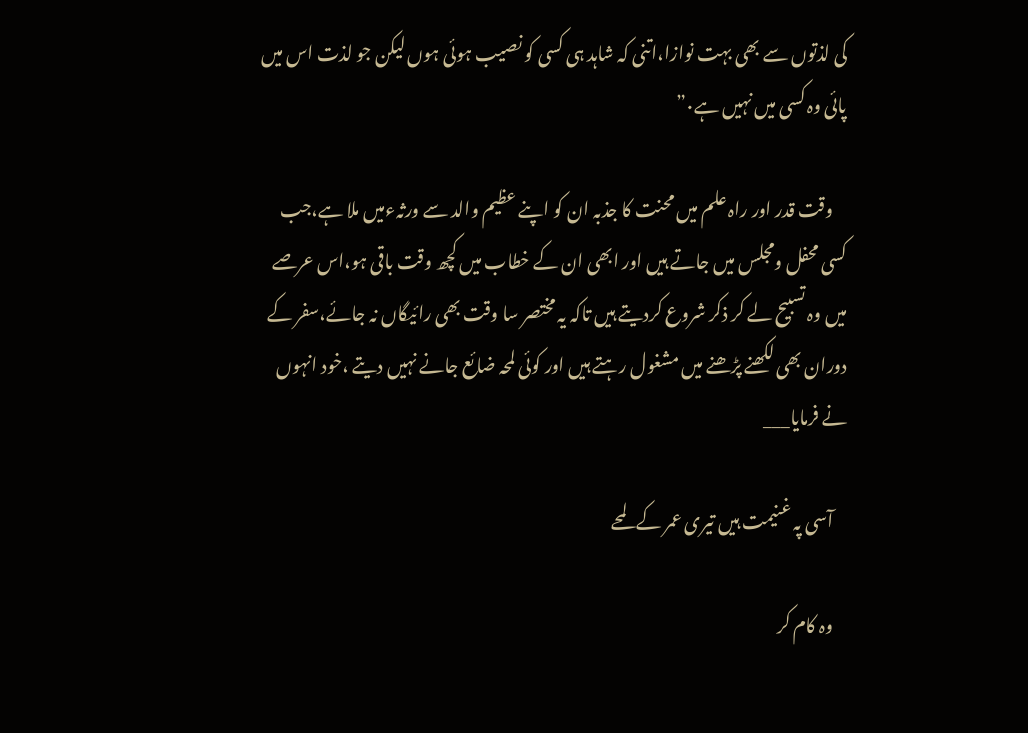کی لذتوں سے بھی بہت نوازا،اتنی کہ شاہد ہی کسی کو نصیب ہوئی ہوں لیکن جو لذت اس میں پائی وہ کسی میں نہیں ہے۰”

    وقت قدر اور راہ علم میں محنت کا جذبہ ان کو اپنے عظیم والد سے ورثہءمیں ملا ہے،جب کسی محفل ومجلس میں جاتے ہیں اور ابھی ان کے خطاب میں کچھ وقت باقی ہو،اس عرصے میں وہ تسبیح لے کر ذکر شروع کردیتے ہیں تاکہ یہ مختصر سا وقت بھی رائیگاں نہ جائے،سفر کے دوران بھی لکھنے پڑھنے میں مشغول رہتے ہیں اور کوئی لمحہ ضائع جانے نہیں دیتے ،خود انہوں نے فرمایا___

    آسی پہ غنیمت ہیں تیری عمر کے لمحے

    وہ کام کر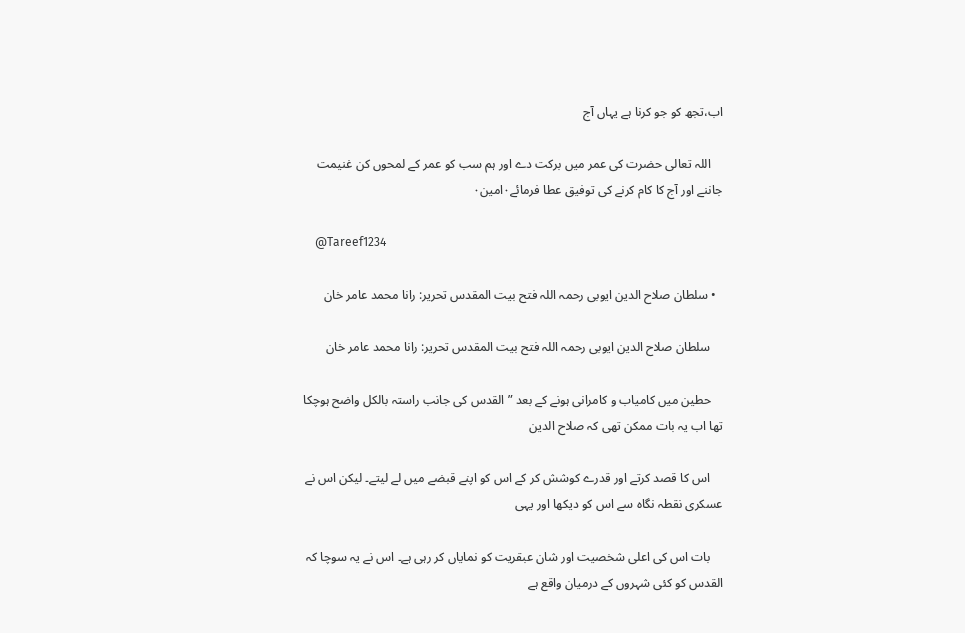اب،تجھ کو جو کرنا ہے یہاں آج

    اللہ تعالی حضرت کی عمر میں برکت دے اور ہم سب کو عمر کے لمحوں کن غنیمت جاننے اور آج کا کام کرنے کی توفیق عطا فرمائے۰امین۰

    @Tareef1234

  • سلطان صلاح الدین ایوبی رحمہ اللہ فتح بیت المقدس تحریر: رانا محمد عامر خان

    سلطان صلاح الدین ایوبی رحمہ اللہ فتح بیت المقدس تحریر: رانا محمد عامر خان

    حطین میں کامیاب و کامرانی ہونے کے بعد ” القدس کی جانب راستہ بالکل واضح ہوچکا تھا اب یہ بات ممکن تھی کہ صلاح الدین

    اس کا قصد کرتے اور قدرے کوشش کر کے اس کو اپنے قبضے میں لے لیتے۔ لیکن اس نے عسکری نقطہ نگاہ سے اس کو دیکھا اور یہی

    بات اس کی اعلی شخصیت اور شان عبقریت کو نمایاں کر رہی ہے۔ اس نے یہ سوچا کہ القدس کو کئی شہروں کے درمیان واقع ہے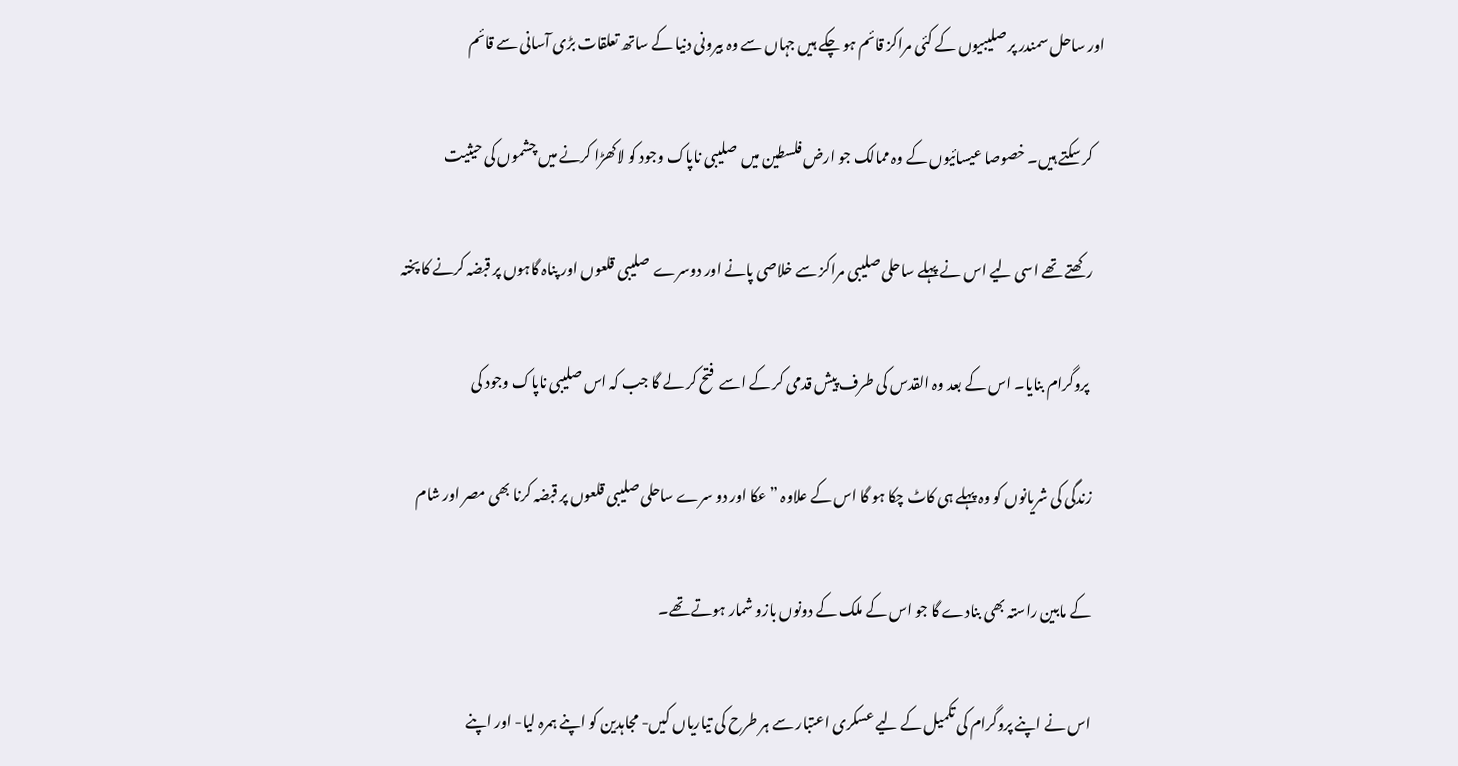اور ساحل سمندر پر صلیبیوں کے کئی مراکز قائم ہو چکے ہیں جہاں سے وہ بیرونی دنیا کے ساتھ تعلقات بڑی آسانی سے قائم

    کر سکتے ہیں۔ خصوصا عیسائیوں کے وہ ممالک جو ارض فلسطین میں  صلیبی ناپاک وجود کو لاکھڑا کرنے میں چشموں کی حیثیت

    رکھتے تھے اسی لیے اس نے پہلے ساحلی صلیبی مراکز سے خلاصی پانے اور دوسرے  صلیبی قلعوں اور پناہ گاہوں پر قبضہ کرنے کا پختہ

     پروگرام بنایا۔ اس کے بعد وہ القدس کی طرف پیش قدمی کر کے اسے  فتح کر لے گا جب کہ اس صلیبی ناپاک وجود کی

    زندگی کی شریانوں کو وہ پہلے ہی کاٹ چکا ہو گا اس کے علاوہ ” عکا اور دو سرے ساحلی صلیبی قلعوں پر قبضہ کرنا بھی مصر اور شام

    کے مابین راستہ بھی بنادے گا جو اس کے ملک کے دونوں بازو شمار ہوتے تھے۔

    اس نے اپنے پروگرام کی تکمیل کے لیے عسکری اعتبار سے ہر طرح کی تیاریاں کیں- مجاہدین کو اپنے ہمرہ لیا- اور اپنے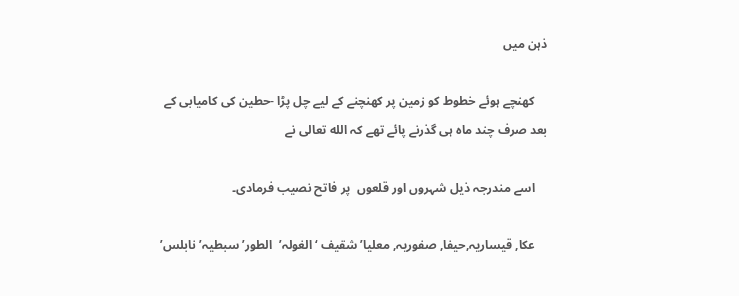ذہن میں

    کھنچے ہوئے خطوط کو زمین پر کھنچنے کے لیے چل پڑا -حطین کی کامیابی کے بعد صرف چند ماہ ہی گذرنے پائے تھے کہ الله تعالی نے

    اسے مندرجہ ذیل شہروں اور قلعوں  پر فاتح نصیب فرمادی۔

    عکا, قیساریہ,حیفا, صفوریہ, معلیا’ شقیف ‘ الغولہ’  الطور’ سبطیہ’ نابلس’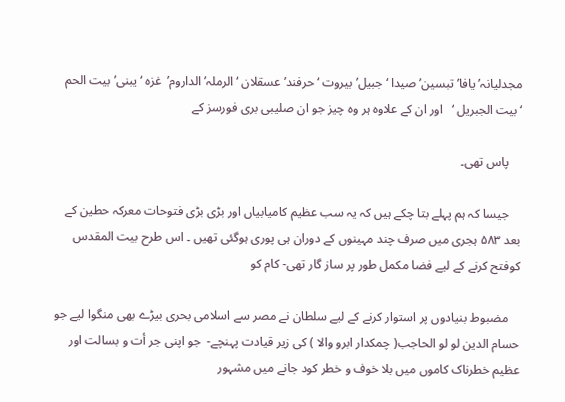مجدلیانہ’ یافا’ تبسین’ صیدا ‘ جبیل’ بیروت ‘حرفند’ عسقلان ‘ الرملہ’ الداروم’  غزہ ‘ یبنی’ بیت الحم ‘بیت الجبریل ‘   اور ان کے علاوہ ہر وہ چیز جو ان صلیبی بری فورسز کے

    پاس تھی۔

    جیسا کہ ہم پہلے بتا چکے ہیں کہ یہ سب عظیم کامیابیاں اور بڑی بڑی فتوحات معرکہ حطین کے بعد ۵۸۳ ہجری میں صرف چند مہینوں کے دوران ہی پوری ہوگئی تھیں ۔ اس طرح بیت المقدس کوفتح کرنے کے لیے فضا مکمل طور پر ساز گار تھی- کام کو

    مضبوط بنیادوں پر استوار کرنے کے لیے سلطان نے مصر سے اسلامی بحری بیڑے بھی منگوا لیے جو حسام الدین لو لو الحاجب( چمکدار ابرو والا ) کی زیر قیادت پہنچے-  جو اپنی جر أت و بسالت اور عظیم خطرناک کاموں میں بلا خوف و خطر کود جانے میں مشہور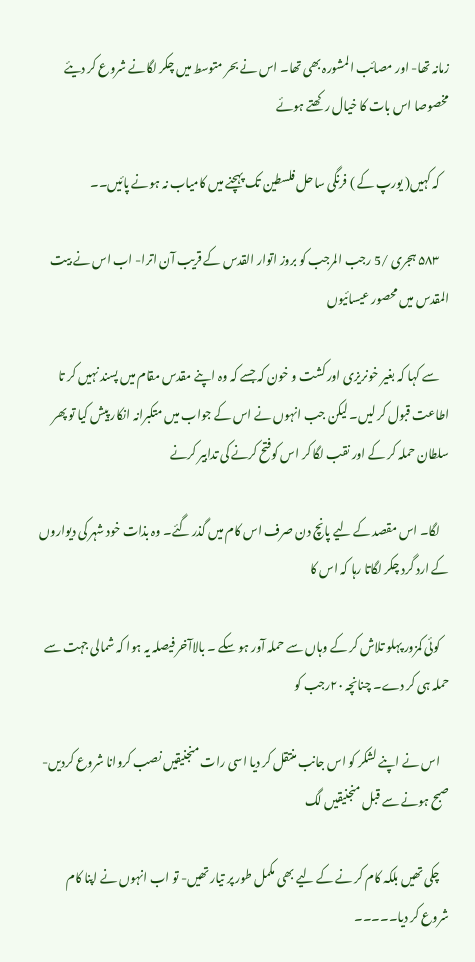زمانہ تھا- اور مصائب المشورہ بھی تھا۔ اس نے بحر متوسط میں چکر لگانے شروع کر دیئے مخصوصا اس بات کا خیال رکھتے ہوئے

    کہ کہیں( یورپ کے ) فرنگی ساحل فلسطین تک پہچنے میں کامیاب نہ ہونے پائیں۔۔

    ۵۸۳ ہجری /5 رجب المرجب کو بروز اتوار القدس کے قریب آن اترا- اب اس نے بیت المقدس میں محصور عیسائیوں

    سے کہا کہ بغیر خونریزی اور کشت و خون کہ جسے کہ وہ اپنے مقدس مقام میں پسند نہیں کر تا اطاعت قبول کر لیں۔ لیکن جب انہوں نے اس کے جواب میں متکبرانہ انکار پیش کیا تو پھر سلطان حملہ کر کے اور نقب لگا کر اس کوفتح کرنے کی تدابیر کرنے

    لگا۔ اس مقصد کے لیے پانچ دن صرف اس کام میں گذر گئے۔ وہ بذات خود شہر کی دیواروں کے ارد گرد چکر لگاتا رہا کہ اس کا

    کوئی کمزور پہلو تلاش کر کے وہاں سے حملہ آور ہو سکے ۔ بالاآخر فیصلہ یہ ہوا کہ شمالی جہت سے حملہ ہی کر دے۔ چنانچہ ۲۰رجب کو

    اس نے اپنے لشکر کو اس جانب منتقل کر دیا اسی رات منجنیقیں نصب کروانا شروع کردیں-صبح ہونے سے قبل منجنیقیں لگ

    چکی تھیں بلکہ کام کر نے کے لیے بھی مکمل طور پر تیار تھیں- تو اب انہوں نے اپنا کام شروع کر دیا۔۔۔۔۔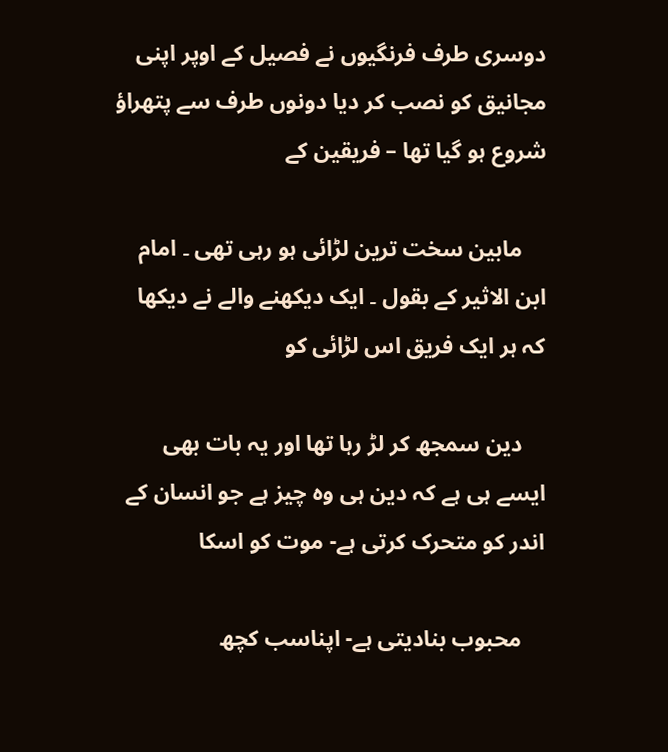دوسری طرف فرنگیوں نے فصیل کے اوپر اپنی مجانیق کو نصب کر دیا دونوں طرف سے پتھراؤ شروع ہو گیا تھا – فریقین کے

    مابین سخت ترین لڑائی ہو رہی تھی ۔ امام ابن الاثیر کے بقول ۔ ایک دیکھنے والے نے دیکھا کہ ہر ایک فریق اس لڑائی کو

    دین سمجھ کر لڑ رہا تھا اور یہ بات بھی ایسے ہی ہے کہ دین ہی وہ چیز ہے جو انسان کے اندر کو متحرک کرتی ہے- موت کو اسکا

    محبوب بنادیتی ہے- اپناسب کچھ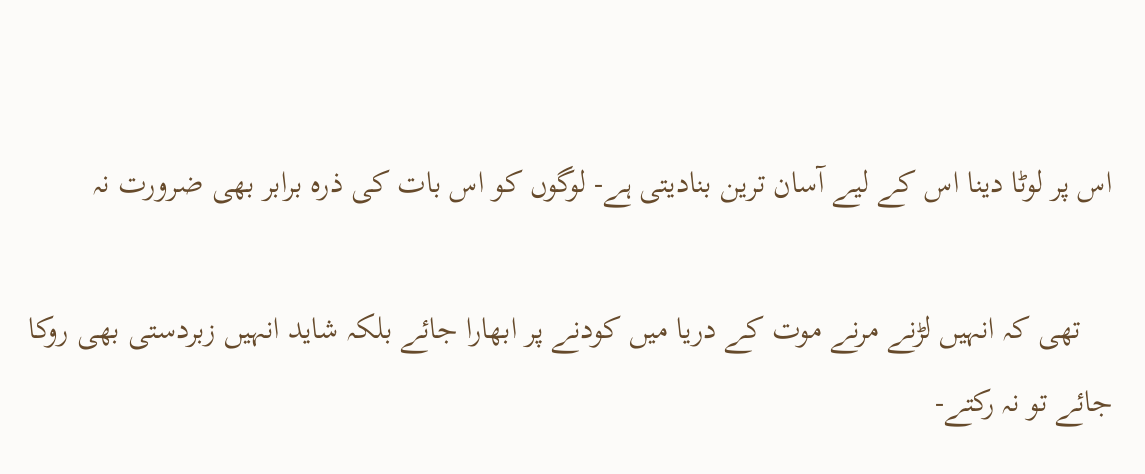اس پر لوٹا دینا اس کے لیے آسان ترین بنادیتی ہے- لوگوں کو اس بات کی ذرہ برابر بھی ضرورت نہ

    تھی کہ انہیں لڑنے مرنے موت کے دریا میں کودنے پر ابھارا جائے بلکہ شاید انہیں زبردستی بھی روکا جائے تو نہ رکتے-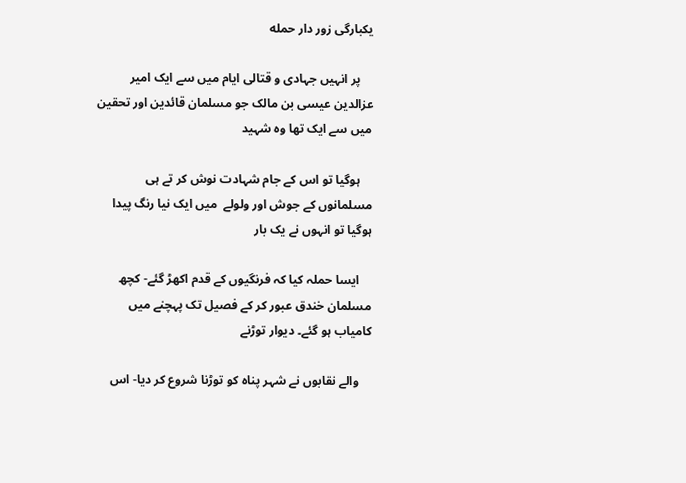یکبارگی زور دار حمله

    پر انہیں جہادی و قتالی ایام میں سے ایک امیر عزالدین عیسی بن مالک جو مسلمان قائدین اور تحقین میں سے ایک تھا وہ شہید

    ہوگیا تو اس کے جام شہادت نوش کر تے ہی مسلمانوں کے جوش اور ولولے  میں ایک نیا رنگ پیدا ہوگیا تو انہوں نے یک بار

    ایسا حملہ کیا کہ فرنگیوں کے قدم اکھڑ گئے- کچھ مسلمان خندق عبور کر کے فصیل تک پہچنے میں کامیاب ہو گئے۔ دیوار توڑنے

    والے نقابوں نے شہر پناہ کو توڑنا شروع کر دیا- اس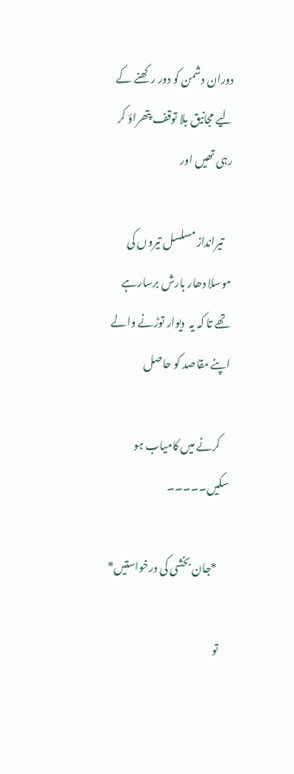دوران دشمن کو دور رکھنے کے لیے مجانیق بلا توقف پتھراؤ کر رہی تھیں اور

    تیرانداز مسلسل تیروں کی موسلا دھار بارش برسارہے تھے تا کہ یہ  دیوار توڑنے والے اپنے مقاصد کو حاصل

    کرنے میں کامیاب ہو سکیں۔۔۔۔۔

     *جان بخشی کی درخواستیں*

    تو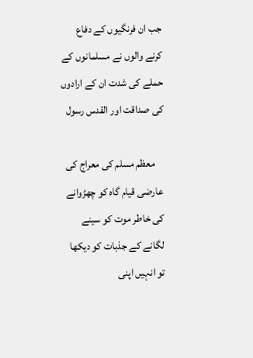جب ان فرنگیوں کے دفاع کرنے والوں نے مسلمانوں کے حملے کی شدت ان کے ارادوں کی صداقت اور القدس رسول

    معظم مسلم کی معراج کی عارضی قیام گاہ کو چھڑوانے کی خاطر موت کو سینے لگانے کے جذبات کو دیکھا تو انہیں اپنی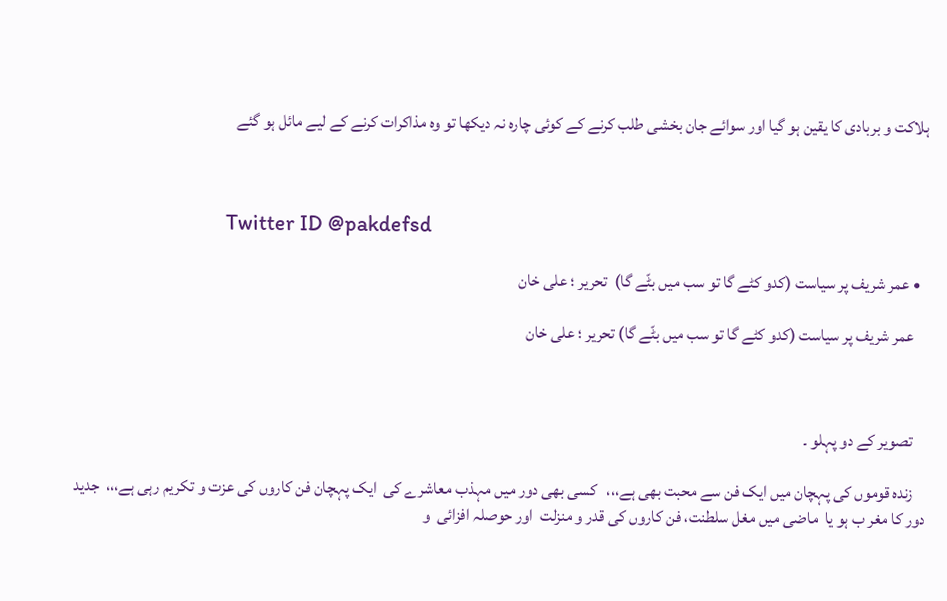ہلاکت و بربادی کا یقین ہو گیا اور سوائے جان بخشی طلب کرنے کے کوئی چارہ نہ دیکھا تو وہ مذاکرات کرنے کے لیے مائل ہو گئے



                              Twitter ID @pakdefsd

  • عمر شریف پر سیاست (کدو کٹے گا تو سب میں بٹّے گا)  تحریر ؛ علی خان

    عمر شریف پر سیاست (کدو کٹے گا تو سب میں بٹّے گا) تحریر ؛ علی خان



    تصویر کے دو پہلو ۔

    زندہ قوموں کی پہچان میں ایک فن سے محبت بھی ہے،،،   کسی بھی دور میں مہذب معاشرے کی  ایک پہچان فن کاروں کی عزت و تکریم رہی ہے،،،  جدید دور کا مغر ب ہو یا  ماضی میں مغل سلطنت، فن کاروں کی قدر و منزلت  اور حوصلہ افزائی  و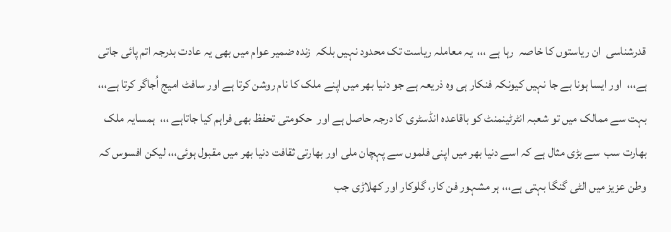قدرشناسی  ان ریاستوں کا خاصہ  رہا ہے ،،،  یہ معاملہ ریاست تک محدود نہیں بلکہ  زندہ ضمیر عوام میں بھی یہ عادت بدرجہ اتم پائی جاتی  ہے،،،  اور ایسا ہونا بے جا نہیں کیونکہ فنکار ہی وہ ذریعہ ہے جو دنیا بھر میں اپنے ملک کا نام روشن کرتا ہے اور سافٹ امیج اُجاگر کرتا ہے،،، بہت سے ممالک میں تو شعبہ انٹرٹینمنٹ کو باقاعدہ انڈسٹری کا درجہ حاصل ہے اور  حکومتی تحفظ بھی فراہم کیا جاتاہے ،،،  ہمسایہ ملک بھارت سب  سے بڑی مثال ہے کہ اسے دنیا بھر میں اپنی فلموں سے پہچان ملی اور بھارتی ثقافت دنیا بھر میں مقبول ہوئی،،، لیکن افسوس کہ وطن عزیز میں الٹی گنگا بہتی ہے،،، ہر مشہور فن کار، گلوکار اور کھلاڑی جب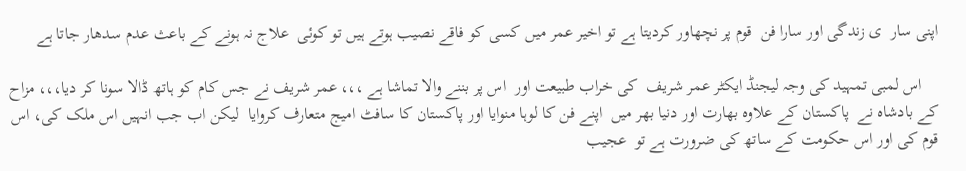اپنی سار  ی زندگی اور سارا فن  قوم پر نچھاور کردیتا ہے تو اخیر عمر میں کسی کو فاقے نصیب ہوتے ہیں تو کوئی  علاج نہ ہونے کے باعث عدم سدھار جاتا ہے

    اس لمبی تمہید کی وجہ لیجنڈ ایکٹر عمر شریف  کی خراب طبیعت اور  اس پر بننے والا تماشا ہے ،،، عمر شریف نے جس کام کو ہاتھ ڈالا سونا کر دیا،،، مزاح کے بادشاہ نے  پاکستان کے علاوہ بھارت اور دنیا بھر میں  اپنے فن کا لوہا منوایا اور پاکستان کا سافٹ امیج متعارف کروایا  لیکن اب جب انہیں اس ملک کی، اس قوم کی اور اس حکومت کے ساتھ کی ضرورت ہے تو  عجیب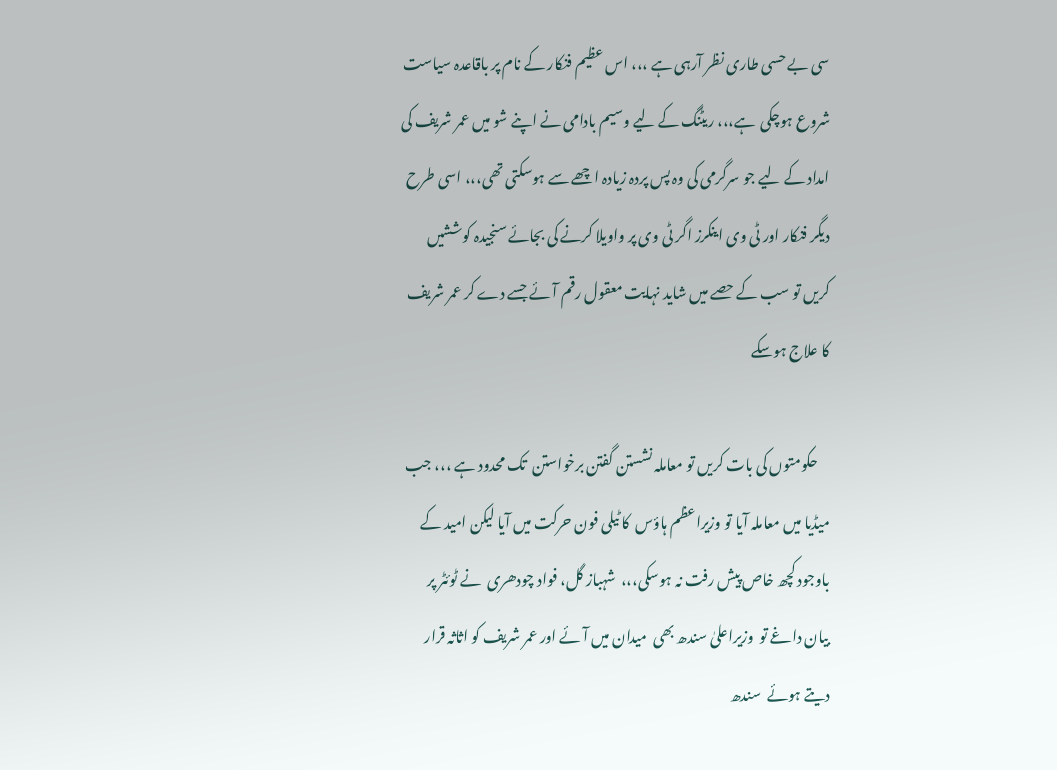سی بے حسی طاری نظر آرہی ہے ،،، اس عظیم فنکار کے نام پر باقاعدہ سیاست شروع ہوچکی  ہے،،، ریٹنگ کے لیے وسیم بادامی نے اپنے شو میں عمر شریف کی امداد کے لیے جو سرگرمی کی وہ پس پردہ زیادہ اچھے سے ہوسکتی تھی،،، اسی طرح دیگر فنکار اور ٹی وی اینکرز اگر ٹی وی پر واویلا کرنے کی بجائے سنجیدہ کوششیں کریں تو سب کے حصے میں شاید نہایت معقول رقم آئے جسے دے کر عمر شریف کا علاج ہوسکے

    حکومتوں کی بات کریں تو معاملہ نشستن گفتن برخواستن  تک محدود ہے ،،، جب میڈیا میں معاملہ آیا تو وزیراعظم ہاؤس  کا ٹیلی فون حرکت میں آیا لیکن امید کے باوجود کچھ خاص پیش رفت نہ ہوسکی،،،  شہباز گل، فواد چودھری  نے ٹوئٹر پر بیان داغے تو  وزیراعلیٰ سندھ بھی  میدان میں آئے اور عمر شریف کو اثاثہ قرار دیتے ہوئے  سندھ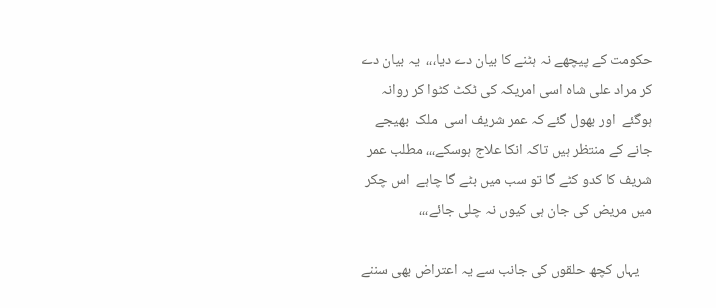حکومت کے پیچھے نہ ہٹنے کا بیان دے دیا،،،  یہ بیان دے کر مراد علی شاہ اسی امریکہ کی ٹکٹ کٹوا کر روانہ ہوگئے  اور بھول گئے کہ عمر شریف اسی  ملک  بھیجے جانے کے منتظر ہیں تاکہ انکا علاج ہوسکے،،، مطلب عمر شریف کا کدو کٹے گا تو سب میں بٹے گا چاہے  اس چکر میں مریض کی جان ہی کیوں نہ چلی جائے،،،

    یہاں کچھ حلقوں کی جانب سے یہ اعتراض بھی سننے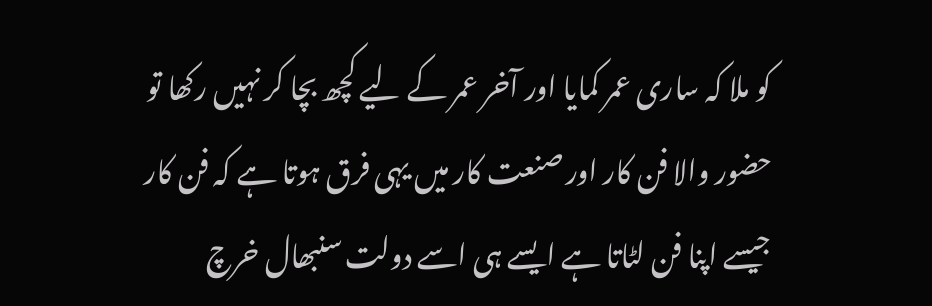کو ملا کہ ساری عمر کمایا اور آخر عمر کے لیے کچھ بچا کر نہیں رکھا تو حضور والا فن کار اور صنعت کار میں یہی فرق ہوتا ہے کہ فن کار جیسے اپنا فن لٹاتا ہے ایسے ہی اسے دولت سنبھال خرچ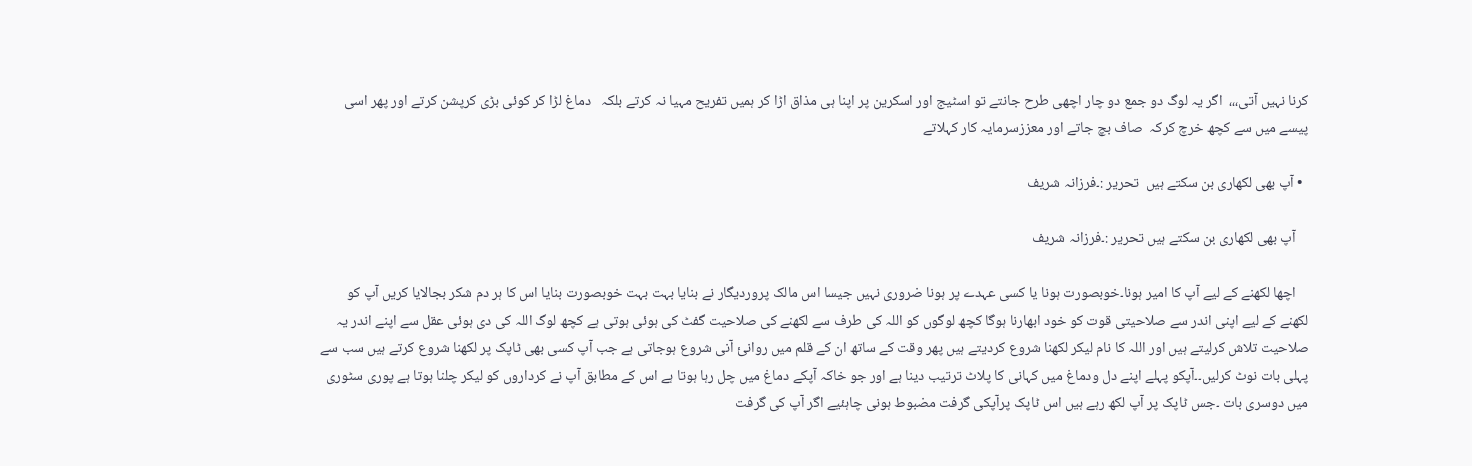کرنا نہیں آتی،،،  اگر یہ لوگ دو جمع دو چار اچھی طرح جانتے تو اسٹیج اور اسکرین پر اپنا ہی مذاق اڑا کر ہمیں تفریح مہیا نہ کرتے بلکہ   دماغ لڑا کر کوئی بڑی کرپشن کرتے اور پھر اسی پیسے میں سے کچھ خرچ کرکہ  صاف بچ جاتے اور معززسرمایہ کار کہلاتے

  • آپ بھی لکھاری بن سکتے ہیں  تحریر :۔فرزانہ شریف

    آپ بھی لکھاری بن سکتے ہیں تحریر :۔فرزانہ شریف

    اچھا لکھنے کے لیے آپ کا امیر ہونا۔خوبصورت ہونا یا کسی عہدے پر ہونا ضروری نہیں جیسا اس مالک پروردیگار نے بنایا بہت بہت خوبصورت بنایا اس کا ہر دم شکر بجالایا کریں آپ کو لکھنے کے لیے اپنی اندر سے صلاحیتی قوت کو خود ابھارنا ہوگا کچھ لوگوں کو اللہ کی طرف سے لکھنے کی صلاحیت گفٹ کی ہوئی ہوتی ہے کچھ لوگ اللہ کی دی ہوئی عقل سے اپنے اندر یہ صلاحیت تلاش کرلیتے ہیں اور اللہ کا نام لیکر لکھنا شروع کردیتے ہیں پھر وقت کے ساتھ ان کے قلم میں روانئ آنی شروع ہوجاتی ہے جب آپ کسی بھی ٹاپک پر لکھنا شروع کرتے ہیں سب سے پہلی بات نوٹ کرلیں۔۔آپکو پہلے اپنے دل ودماغ میں کہانی کا پلاٹ ترتیب دینا ہے اور جو خاکہ آپکے دماغ میں چل رہا ہوتا ہے اس کے مطابق آپ نے کرداروں کو لیکر چلنا ہوتا ہے پوری سٹوری میں دوسری بات ۔جس ٹاپک پر آپ لکھ رہے ہیں اس ٹاپک پرآپکی گرفت مضبوط ہونی چاہئیے اگر آپ کی گرفت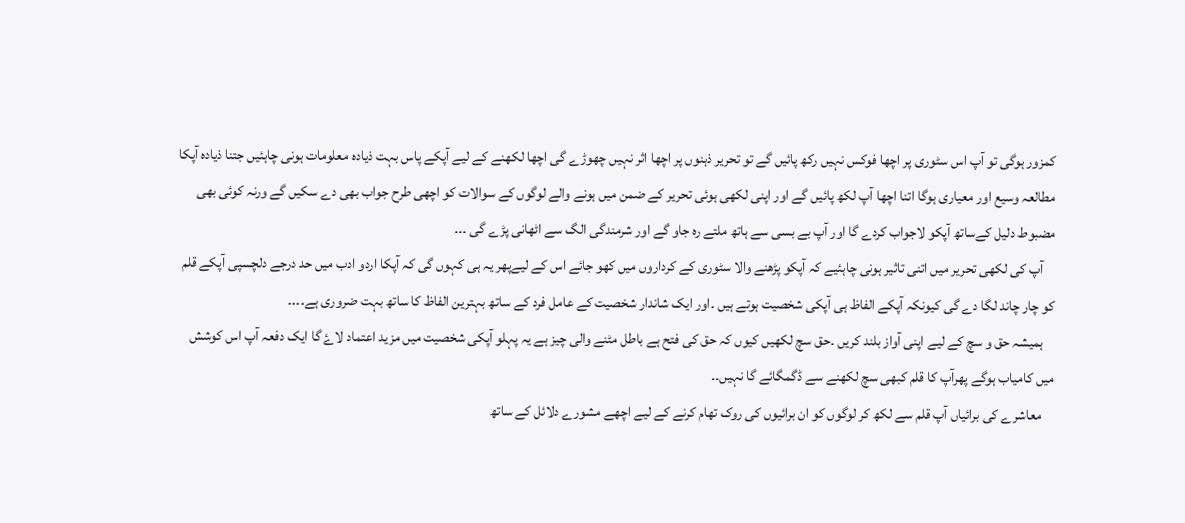کمزور ہوگی تو آپ اس سٹوری پر اچھا فوکس نہیں رکھ پائیں گے تو تحریر ذہنوں پر اچھا اثر نہیں چھوڑے گی اچھا لکھنے کے لیے آپکے پاس بہت ذیادہ معلومات ہونی چاہئیں جتنا ذیادہ آپکا مطالعہ وسیع اور معیاری ہوگا اتنا اچھا آپ لکھ پائیں گے اور اپنی لکھی ہوئی تحریر کے ضمن میں ہونے والے لوگوں کے سوالات کو اچھی طرح جواب بھی دے سکیں گے ورنہ کوئی بھی مضبوط دلیل کےساتھ آپکو لاجواب کردے گا اور آپ بے بسی سے ہاتھ ملتے رہ جاو گے اور شرمندگی الگ سے اٹھانی پڑے گی ۔۔۔
    آپ کی لکھی تحریر میں اتنی تاثیر ہونی چاہئیے کہ آپکو پڑھنے والا سٹوری کے کرداروں میں کھو جائے اس کے لیےپھر یہ ہی کہوں گی کہ آپکا اردو ادب میں حد درجے دلچسپی آپکے قلم کو چار چاند لگا دے گی کیونکہ آپکے الفاظ ہی آپکی شخصیت ہوتے ہیں ۔اور ایک شاندار شخصیت کے عامل فرد کے ساتھ بہترین الفاظ کا ساتھ بہت ضروری ہے۔۔۔۔
    ہمیشہ حق و سچ کے لیے اپنی آواز بلند کریں ۔حق سچ لکھیں کیوں کہ حق کی فتح ہے باطل مٹنے والی چیز ہے یہ پہلو آپکی شخصیت میں مزید اعتماد لاۓ گا ایک دفعہ آپ اس کوشش میں کامیاب ہوگے پھرآپ کا قلم کبھی سچ لکھنے سے ڈگمگائے گا نہیں۔۔
    معاشرے کی برائیاں آپ قلم سے لکھ کر لوگوں کو ان برائیوں کی روک تھام کرنے کے لیے اچھے مشورے دلائل کے ساتھ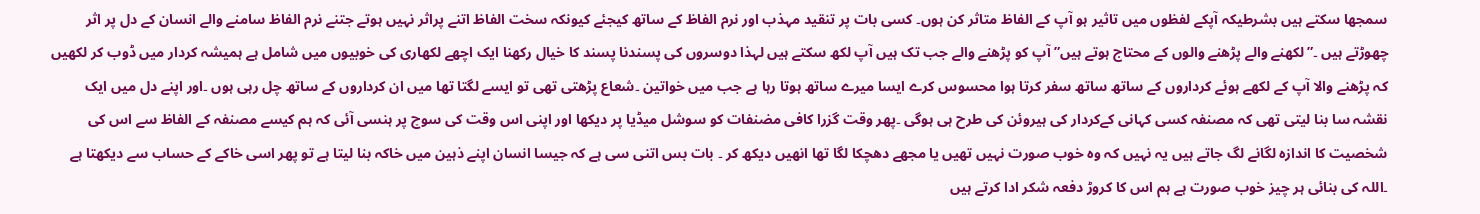سمجھا سکتے ہیں بشرطیکہ آپکے لفظوں میں تاثیر ہو آپ کے الفاظ متاثر کن ہوں۔ کسی بات پر تنقید مہذب اور نرم الفاظ کے ساتھ کیجئے کیونکہ سخت الفاظ اتنے پراثر نہیں ہوتے جتنے نرم الفاظ سامنے والے انسان کے دل پر اثر چھوڑتے ہیں ۔”لکھنے والے پڑھنے والوں کے محتاج ہوتے ہیں” آپ کو پڑھنے والے جب تک ہیں آپ لکھ سکتے ہیں لہذا دوسروں کی پسندنا پسند کا خیال رکھنا ایک اچھے لکھاری کی خوبیوں میں شامل ہے ہمیشہ کردار میں ڈوب کر لکھیں کہ پڑھنے والا آپ کے لکھے ہوئے کرداروں کے ساتھ ساتھ سفر کرتا ہوا محسوس کرے ایسا میرے ساتھ ہوتا رہا ہے جب میں خواتین ۔شعاع پڑھتی تھی تو ایسے لگتا تھا میں ان کرداروں کے ساتھ چل رہی ہوں ۔اور اپنے دل میں ایک نقشہ سا بنا لیتی تھی کہ مصنفہ کسی کہانی کےکردار کی ہیروئن کی طرح ہی ہوگی ۔پھر وقت گزرا کافی مضنفات کو سوشل میڈیا پر دیکھا اور اپنی اس وقت کی سوچ پر ہنسی آئی کہ ہم کیسے مصنفہ کے الفاظ سے اس کی شخصیت کا اندازہ لگانے لگ جاتے ہیں یہ نہیں کہ وہ خوب صورت نہیں تھیں یا مجھے دھچکا لگا تھا انھیں دیکھ کر ۔ بات بس اتنی سی ہے کہ جیسا انسان اپنے ذہین میں خاکہ بنا لیتا ہے تو پھر اسی خاکے کے حساب سے دیکھتا ہے ۔اللہ کی بنائی ہر چیز خوب صورت ہے ہم اس کا کروڑ دفعہ شکر ادا کرتے ہیں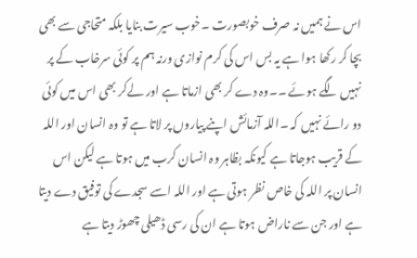اس نے ہمیں نہ صرف خوبصورت ۔خوب سیرت بنایا بلکہ متحاجی سے بھی بچا کر رکھا ہوا ہے یہ بس اس کی کرم نوازی ورنہ ہم پر کوئی سرخاب کے پر نہیں لگے ہوئے ۔۔وہ دے کر بھی ازماتا ہے اور لےکر بھی اس میں کوئی دو رائے نہیں کہ ۔اللہ آزمائش اپنے پیاروں پر لاتا ہے تو وہ انسان اور اللہ کے قریب ہوجاتا ہے کیونکہ بظاہر وہ انسان کرب میں ہوتا ہے لیکن اس انسان پر اللہ کی خاص نظر ہوتی ہے اور اللہ اسے سجدے کی توفیق دے دیتا ہے اور جن سے ناراض ہوتا ہے ان کی رسی ڈھیلی چھوڑ دیتا ہے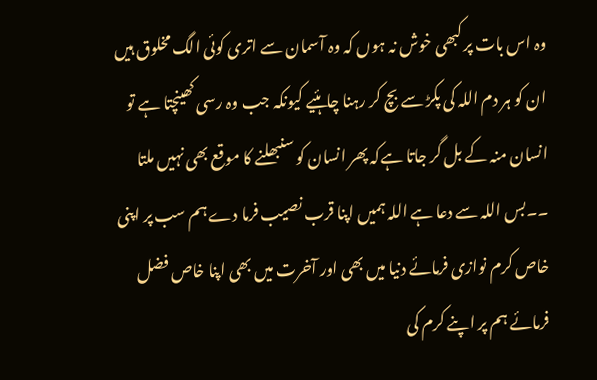وہ اس بات پر کبھی خوش نہ ہوں کہ وہ آسمان سے اتری کوئی الگ مخلوق ہیں ان کو ہر دم اللہ کی پکڑ سے بچ کر رہنا چاہئیے کیونکہ جب وہ رسی کھینچتا ہے تو انسان منہ کے بل گر جاتا ہےکہ پھر انسان کو سنبھلنے کا موقع بھی نہیں ملتا ۔۔بس اللہ سے دعا ہے اللہ ہمیں اپنا قرب نصیب فرما دے ہم سب پر اپنی خاص کرم نوازی فرمائے دنیا میں بھی اور آخرت میں بھی اپنا خاص فضل فرمائے ہم پر اپنے کرم کی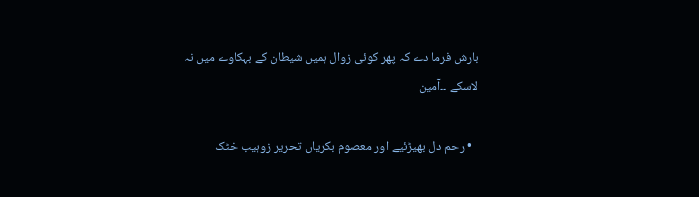بارش فرما دے کہ پھر کوئی زوال ہمیں شیطان کے بہکاوے میں نہ لاسکے ۔۔آمین

  • رحم دل بھیڑئیے اور معصوم بکریاں تحریر زوہیب خٹک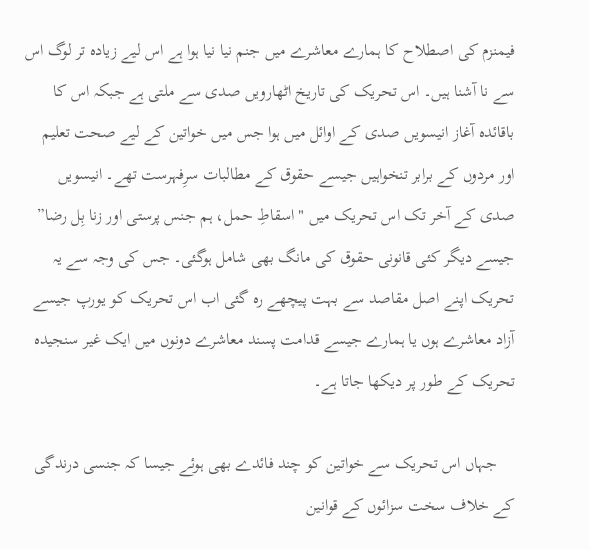فیمنزم کی اصطلاح کا ہمارے معاشرے میں جنم نیا نیا ہوا ہے اس لیے زیادہ تر لوگ اس سے نا آشنا ہیں۔ اس تحریک کی تاریخ اٹھارویں صدی سے ملتی ہے جبکہ اس کا باقائدہ آغاز انیسویں صدی کے اوائل میں ہوا جس میں خواتین کے لیے صحت تعلیم اور مردوں کے برابر تنخواہیں جیسے حقوق کے مطالبات سرِفہرست تھے۔ انیسویں صدی کے آخر تک اس تحریک میں "اسقاطِ حمل، ہم جنس پرستی اور زنا بِل رضا” جیسے دیگر کئی قانونی حقوق کی مانگ بھی شامل ہوگئی۔ جس کی وجہ سے یہ تحریک اپنے اصل مقاصد سے بہت پیچھے رہ گئی اب اس تحریک کو یورپ جیسے آزاد معاشرے ہوں یا ہمارے جیسے قدامت پسند معاشرے دونوں میں ایک غیر سنجیدہ تحریک کے طور پر دیکھا جاتا ہے۔

    جہاں اس تحریک سے خواتین کو چند فائدے بھی ہوئے جیسا کہ جنسی درندگی کے خلاف سخت سزائوں کے قوانین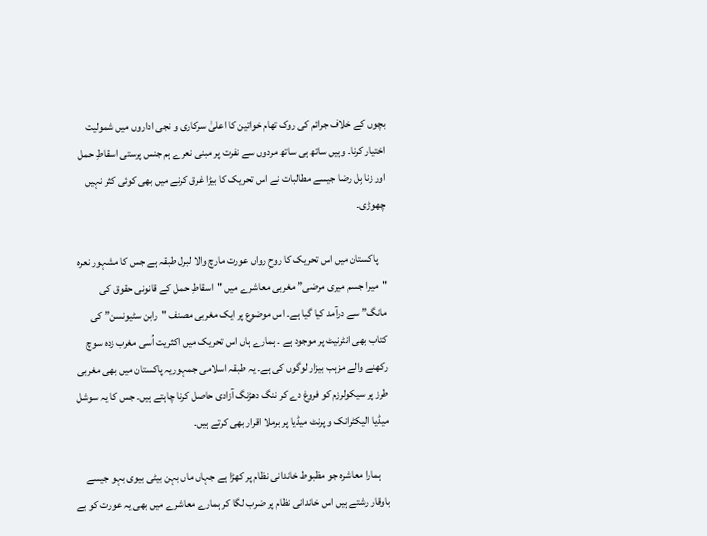بچوں کے خلاف جرائم کی روک تھام خواتین کا اعلیٰ سرکاری و نجی اداروں میں شمولیت اختیار کرنا۔ وہیں ساتھ ہی ساتھ مردوں سے نفرت پر مبنی نعرے ہم جنس پرستی اسقاطِ حمل اور زنا بِل رضا جیسے مطالبات نے اس تحریک کا بیڑا غرق کرنے میں بھی کوئی کثر نہیں چھوڑی۔

    پاکستان میں اس تحریک کا روحِ رواں عورت مارچ والا لبرل طبقہ ہے جس کا مشہور نعرہ "میرا جسم میری مرضی” مغربی معاشرے میں "اسقاطِ حمل کے قانونی حقوق کی مانگ” سے درآمد کیا گیا ہے۔ اس موضوع پر ایک مغربی مصنف "رابن سٹیونسن” کی کتاب بھی انٹرنیٹ پر موجود ہے ۔ ہمارے ہاں اس تحریک میں اکثریت اُسی مغرب زدہ سوچ رکھنے والے مزہب بیزار لوگوں کی ہے۔ یہ طبقہ اسلامی جمہوریہ پاکستان میں بھی مغربی طرز پر سیکولرزم کو فروغ دے کر ننگ دھڑنگ آزادی حاصل کرنا چاہتے ہیں۔ جس کا یہ سوشل میڈیا الیکٹرانک و پرنٹ میڈیا پر برملا اقرار بھی کرتے ہیں۔

    ہمارا معاشرہ جو مظبوط خاندانی نظام پر کھڑا ہے جہاں ماں بہن بیٹی بیوی بہو جیسے باوقار رشتے ہیں اس خاندانی نظام پر ضرب لگا کر ہمارے معاشرے میں بھی یہ عورت کو بے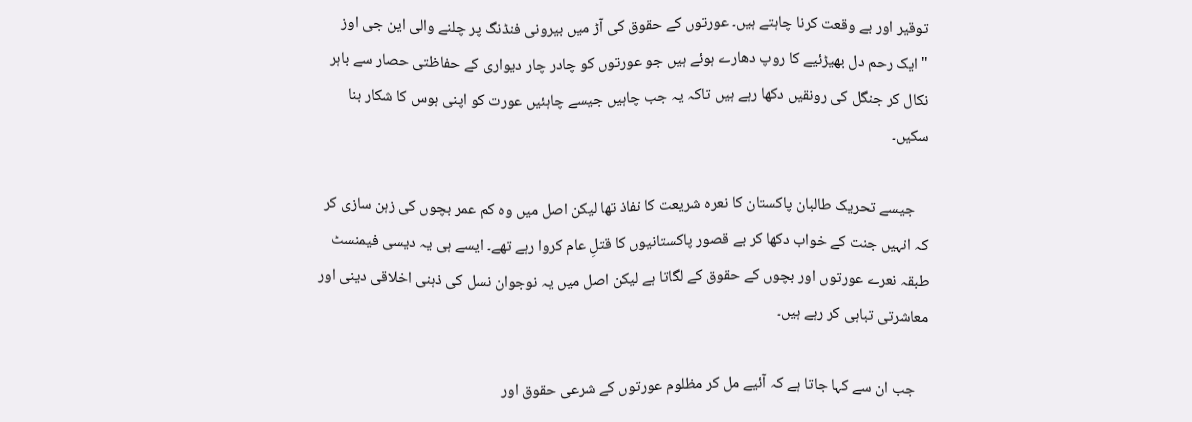توقیر اور بے وقعت کرنا چاہتے ہیں۔ عورتوں کے حقوق کی آڑ میں بیرونی فنڈنگ پر چلنے والی این جی اوز "ایک رحم دل بھیڑئیے کا روپ دھارے ہوئے ہیں جو عورتوں کو چادر چار دیواری کے حفاظتی حصار سے باہر نکال کر جنگل کی رونقیں دکھا رہے ہیں تاکہ یہ جب چاہیں جیسے چاہئیں عورت کو اپنی ہوس کا شکار بنا سکیں۔

    جیسے تحریک طالبان پاکستان کا نعرہ شریعت کا نفاذ تھا لیکن اصل میں وہ کم عمر بچوں کی زہن سازی کر کہ انہیں جنت کے خواب دکھا کر بے قصور پاکستانیوں کا قتلِ عام کروا رہے تھے۔ ایسے ہی یہ دیسی فیمنسٹ طبقہ نعرے عورتوں اور بچوں کے حقوق کے لگاتا ہے لیکن اصل میں یہ نوجوان نسل کی ذہنی اخلاقی دینی اور معاشرتی تباہی کر رہے ہیں۔

    جب ان سے کہا جاتا ہے کہ آئیے مل کر مظلوم عورتوں کے شرعی حقوق اور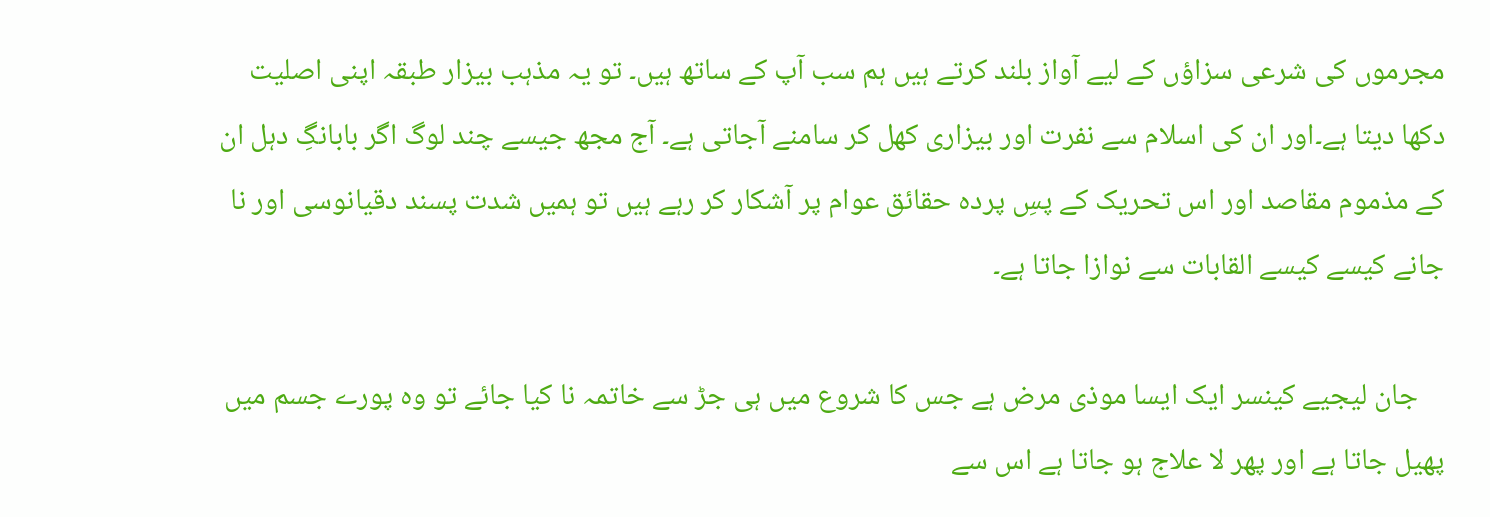مجرموں کی شرعی سزاؤں کے لیے آواز بلند کرتے ہیں ہم سب آپ کے ساتھ ہیں۔ تو یہ مذہب بیزار طبقہ اپنی اصلیت دکھا دیتا ہے۔اور ان کی اسلام سے نفرت اور بیزاری کھل کر سامنے آجاتی ہے۔ آج مجھ جیسے چند لوگ اگر بابانگِ دہل ان کے مذموم مقاصد اور اس تحریک کے پسِ پردہ حقائق عوام پر آشکار کر رہے ہیں تو ہمیں شدت پسند دقیانوسی اور نا جانے کیسے کیسے القابات سے نوازا جاتا ہے۔

    جان لیجیے کینسر ایک ایسا موذی مرض ہے جس کا شروع میں ہی جڑ سے خاتمہ نا کیا جائے تو وہ پورے جسم میں پھیل جاتا ہے اور پھر لا علاج ہو جاتا ہے اس سے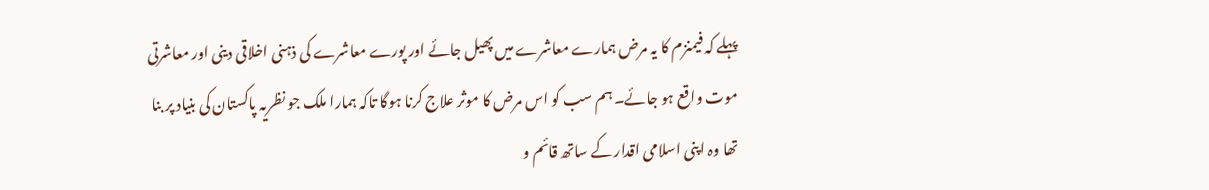پہلے کہ فیمنزم کا یہ مرض ہمارے معاشرے میں پھیل جائے اور پورے معاشرے کی ذہنی اخلاقی دینی اور معاشرتی موت واقع ہو جائے۔ ہم سب کو اس مرض کا موثر علاج کرنا ہوگا تاکہ ہمارا ملک جو نظریہ پاکستان کی بنیاد پر بنا تھا وہ اپنی اسلامی اقدار کے ساتھ قائم و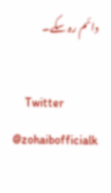دائم رہ سکے۔

    Twitter @zohaibofficialk